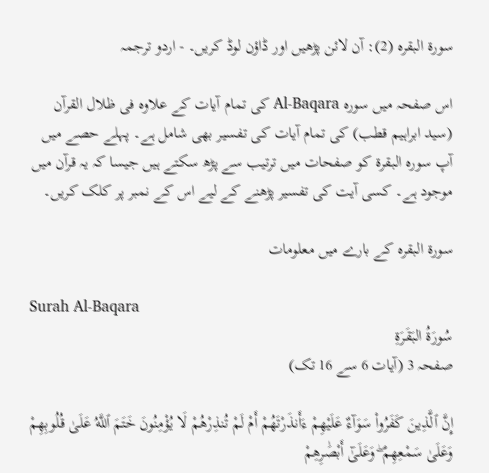سورۃ البقرہ (2): آن لائن پڑھیں اور ڈاؤن لوڈ کریں۔ - اردو ترجمہ

اس صفحہ میں سورہ Al-Baqara کی تمام آیات کے علاوہ فی ظلال القرآن (سید ابراہیم قطب) کی تمام آیات کی تفسیر بھی شامل ہے۔ پہلے حصے میں آپ سورہ البقرة کو صفحات میں ترتیب سے پڑھ سکتے ہیں جیسا کہ یہ قرآن میں موجود ہے۔ کسی آیت کی تفسیر پڑھنے کے لیے اس کے نمبر پر کلک کریں۔

سورۃ البقرہ کے بارے میں معلومات

Surah Al-Baqara
سُورَةُ البَقَرَةِ
صفحہ 3 (آیات 6 سے 16 تک)

إِنَّ ٱلَّذِينَ كَفَرُوا۟ سَوَآءٌ عَلَيْهِمْ ءَأَنذَرْتَهُمْ أَمْ لَمْ تُنذِرْهُمْ لَا يُؤْمِنُونَ خَتَمَ ٱللَّهُ عَلَىٰ قُلُوبِهِمْ وَعَلَىٰ سَمْعِهِمْ ۖ وَعَلَىٰٓ أَبْصَٰرِهِمْ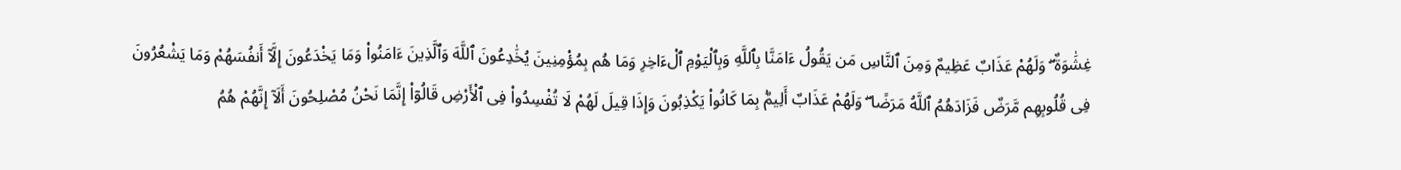غِشَٰوَةٌ ۖ وَلَهُمْ عَذَابٌ عَظِيمٌ وَمِنَ ٱلنَّاسِ مَن يَقُولُ ءَامَنَّا بِٱللَّهِ وَبِٱلْيَوْمِ ٱلْءَاخِرِ وَمَا هُم بِمُؤْمِنِينَ يُخَٰدِعُونَ ٱللَّهَ وَٱلَّذِينَ ءَامَنُوا۟ وَمَا يَخْدَعُونَ إِلَّآ أَنفُسَهُمْ وَمَا يَشْعُرُونَ فِى قُلُوبِهِم مَّرَضٌ فَزَادَهُمُ ٱللَّهُ مَرَضًا ۖ وَلَهُمْ عَذَابٌ أَلِيمٌۢ بِمَا كَانُوا۟ يَكْذِبُونَ وَإِذَا قِيلَ لَهُمْ لَا تُفْسِدُوا۟ فِى ٱلْأَرْضِ قَالُوٓا۟ إِنَّمَا نَحْنُ مُصْلِحُونَ أَلَآ إِنَّهُمْ هُمُ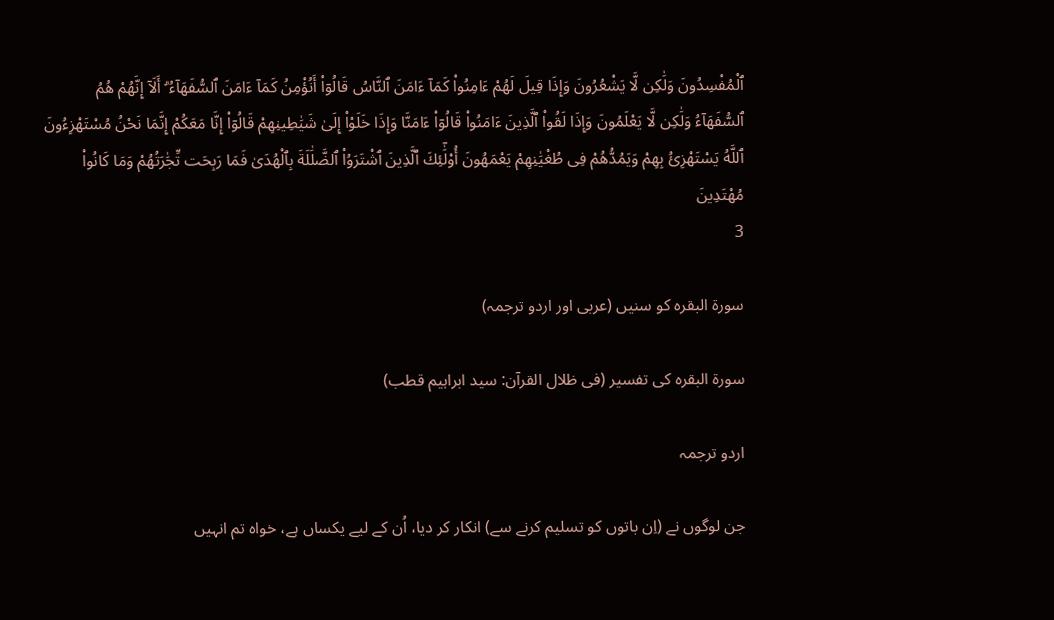ٱلْمُفْسِدُونَ وَلَٰكِن لَّا يَشْعُرُونَ وَإِذَا قِيلَ لَهُمْ ءَامِنُوا۟ كَمَآ ءَامَنَ ٱلنَّاسُ قَالُوٓا۟ أَنُؤْمِنُ كَمَآ ءَامَنَ ٱلسُّفَهَآءُ ۗ أَلَآ إِنَّهُمْ هُمُ ٱلسُّفَهَآءُ وَلَٰكِن لَّا يَعْلَمُونَ وَإِذَا لَقُوا۟ ٱلَّذِينَ ءَامَنُوا۟ قَالُوٓا۟ ءَامَنَّا وَإِذَا خَلَوْا۟ إِلَىٰ شَيَٰطِينِهِمْ قَالُوٓا۟ إِنَّا مَعَكُمْ إِنَّمَا نَحْنُ مُسْتَهْزِءُونَ ٱللَّهُ يَسْتَهْزِئُ بِهِمْ وَيَمُدُّهُمْ فِى طُغْيَٰنِهِمْ يَعْمَهُونَ أُو۟لَٰٓئِكَ ٱلَّذِينَ ٱشْتَرَوُا۟ ٱلضَّلَٰلَةَ بِٱلْهُدَىٰ فَمَا رَبِحَت تِّجَٰرَتُهُمْ وَمَا كَانُوا۟ مُهْتَدِينَ
3

سورۃ البقرہ کو سنیں (عربی اور اردو ترجمہ)

سورۃ البقرہ کی تفسیر (فی ظلال القرآن: سید ابراہیم قطب)

اردو ترجمہ

جن لوگوں نے (اِن باتوں کو تسلیم کرنے سے) انکار کر دیا، اُن کے لیے یکساں ہے، خواہ تم انہیں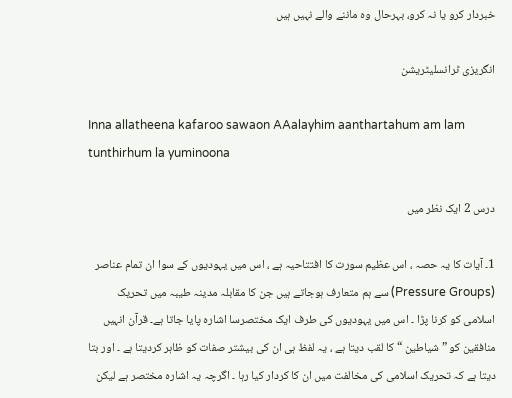خبردار کرو یا نہ کرو، بہرحال وہ ماننے والے نہیں ہیں

انگریزی ٹرانسلیٹریشن

Inna allatheena kafaroo sawaon AAalayhim aanthartahum am lam tunthirhum la yuminoona

درس 2 ایک نظر میں

1۔ آیات کا یہ حصہ ، اس عظیم سورت کا افتتاحیہ ہے ، اس میں یہودیوں کے سوا ان تمام عناصر (Pressure Groups) سے ہم متعارف ہوجاتے ہیں جن کا مقابلہ مدینہ طیبہ میں تحریک اسلامی کو کرنا پڑا ۔ اس میں یہودیوں کی طرف ایک مختصرسا اشارہ پایا جاتا ہے۔ قرآن انہیں منافقین کو ” شیاطین “ کا لقب دیتا ہے ، یہ لفظ ہی ان کی بیشتر صفات کو ظاہر کردیتا ہے ۔ اور بتا دیتا ہے کہ تحریک اسلامی کی مخالفت میں ان کا کردار کیا رہا ۔ اگرچہ یہ اشارہ مختصر ہے لیکن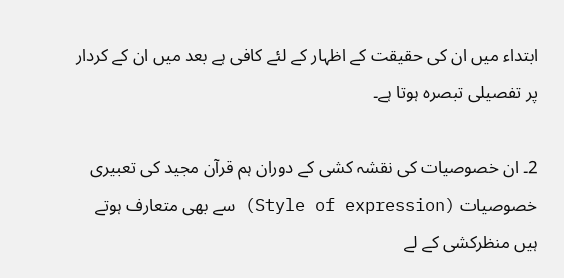ابتداء میں ان کی حقیقت کے اظہار کے لئے کافی ہے بعد میں ان کے کردار پر تفصیلی تبصرہ ہوتا ہے۔

2۔ ان خصوصیات کی نقشہ کشی کے دوران ہم قرآن مجید کی تعبیری خصوصیات (Style of expression) سے بھی متعارف ہوتے ہیں منظرکشی کے لے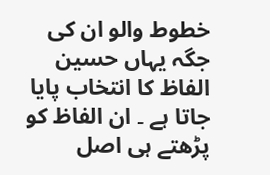خطوط والو ان کی جگہ یہاں حسین الفاظ کا انتخاب پایا جاتا ہے ۔ ان الفاظ کو پڑھتے ہی اصل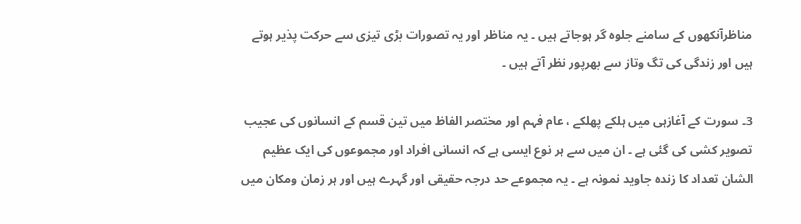مناظرآنکھوں کے سامنے جلوہ گر ہوجاتے ہیں ۔ یہ مناظر اور یہ تصورات بڑی تیزی سے حرکت پذیر ہوتے ہیں اور زندگی کی تگ وتاز سے بھرپور نظر آتے ہیں ۔

3۔ سورت کے آغازہی میں ہلکے پھلکے ، عام فہم اور مختصر الفاظ میں تین قسم کے انسانوں کی عجیب تصویر کشی کی گئی ہے ۔ ان میں سے ہر نوع ایسی ہے کہ انسانی افراد اور مجموعوں کی ایک عظیم الشان تعداد کا زندہ جاوید نمونہ ہے ۔ یہ مجموعے حد درجہ حقیقی اور گہرے ہیں اور ہر زمان ومکان میں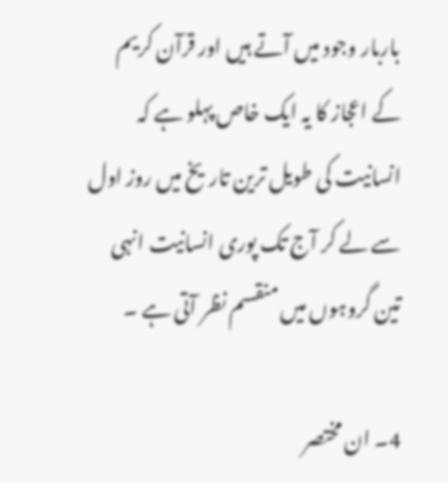باربار وجود میں آتے ہیں اور قرآن کریم کے اعجاز کا یہ ایک خاص پہلو ہے کہ انسانیت کی طویل ترین تاریخ میں روز اول سے لے کر آج تک پوری انسانیت انہی تین گروہوں میں منقسم نظر آتی ہے ۔

4۔ ان مختصر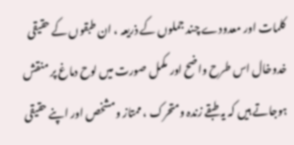کلمات اور معدودے چند جملوں کے ذریعہ ، ان طبقوں کے حقیقی خدوخال اس طرح واضح اور مکمل صورت میں لوح دماغ پر منقش ہوجاتے ہیں کہ یہ طبقے زندہ ومتحرک ، ممتاز ومشخص اور اپنے حقیقی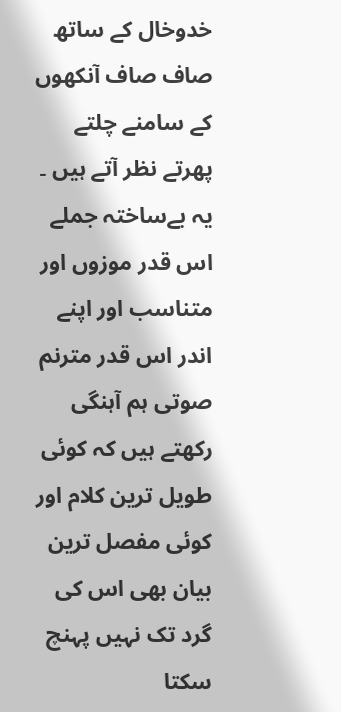خدوخال کے ساتھ صاف صاف آنکھوں کے سامنے چلتے پھرتے نظر آتے ہیں ۔ یہ بےساختہ جملے اس قدر موزوں اور متناسب اور اپنے اندر اس قدر مترنم صوتی ہم آہنگی رکھتے ہیں کہ کوئی طویل ترین کلام اور کوئی مفصل ترین بیان بھی اس کی گرد تک نہیں پہنچ سکتا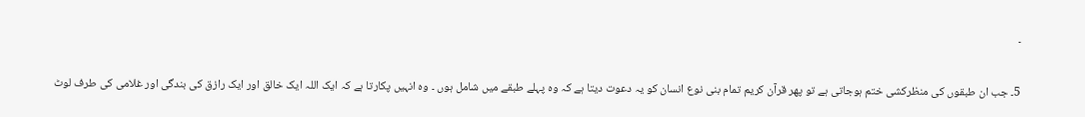۔

5۔ جب ان طبقوں کی منظرکشی ختم ہوجاتی ہے تو پھر قرآن کریم تمام بنی نوع انسان کو یہ دعوت دیتا ہے کہ وہ پہلے طبقے میں شامل ہوں ۔ وہ انہیں پکارتا ہے کہ ایک اللہ ایک خالق اور ایک رازق کی بندگی اور غلامی کی طرف لوٹ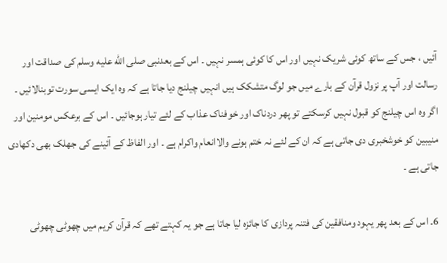آئیں ، جس کے ساتھ کوئی شریک نہیں اور اس کا کوئی ہمسر نہیں ۔ اس کے بعدنبی صلى الله عليه وسلم کی صداقت اور رسالت اور آپ پر نزول قرآن کے بارے میں جو لوگ متشکک ہیں انہیں چیلنج دیا جاتا ہے کہ وہ ایک ایسی سورت توبنالائیں ۔ اگر وہ اس چیلنج کو قبول نہیں کرسکتے تو پھر دردناک اور خوفناک عذاب کے لئے تیار ہوجائیں ۔ اس کے برعکس مومنین اور منیبین کو خوشخبری دی جاتی ہے کہ ان کے لئے نہ ختم ہونے والاانعام واکرام ہے ۔ اور الفاظ کے آئینے کی جھلک بھی دکھادی جاتی ہے ۔

6۔ اس کے بعد پھر یہود ومنافقین کی فتنہ پردازی کا جائزہ لیا جاتا ہے جو یہ کہتے تھے کہ قرآن کریم میں چھوٹی چھوٹی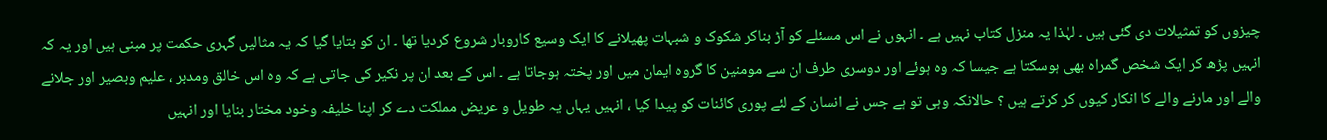چیزوں کو تمثیلات دی گئی ہیں ۔ لہٰذا یہ منزل کتاب نہیں ہے ۔ انہوں نے اس مسئلے کو آڑ بناکر شکوک و شبہات پھیلانے کا ایک وسیع کاروبار شروع کردیا تھا ۔ ان کو بتایا گیا کہ یہ مثالیں گہری حکمت پر مبنی ہیں اور یہ کہ انہیں پڑھ کر ایک شخص گمراہ بھی ہوسکتا ہے جیسا کہ وہ ہوئے اور دوسری طرف ان سے مومنین کا گروہ ایمان میں اور پختہ ہوجاتا ہے ۔ اس کے بعد ان پر نکیر کی جاتی ہے کہ وہ اس خالق ومدبر ، علیم وبصیر اور جلانے والے اور مارنے والے کا انکار کیوں کر کرتے ہیں ؟ حالانکہ وہی تو ہے جس نے انسان کے لئے پوری کائنات کو پیدا کیا ، انہیں یہاں یہ طویل و عریض مملکت دے کر اپنا خلیفہ وخود مختار بنایا اور انہیں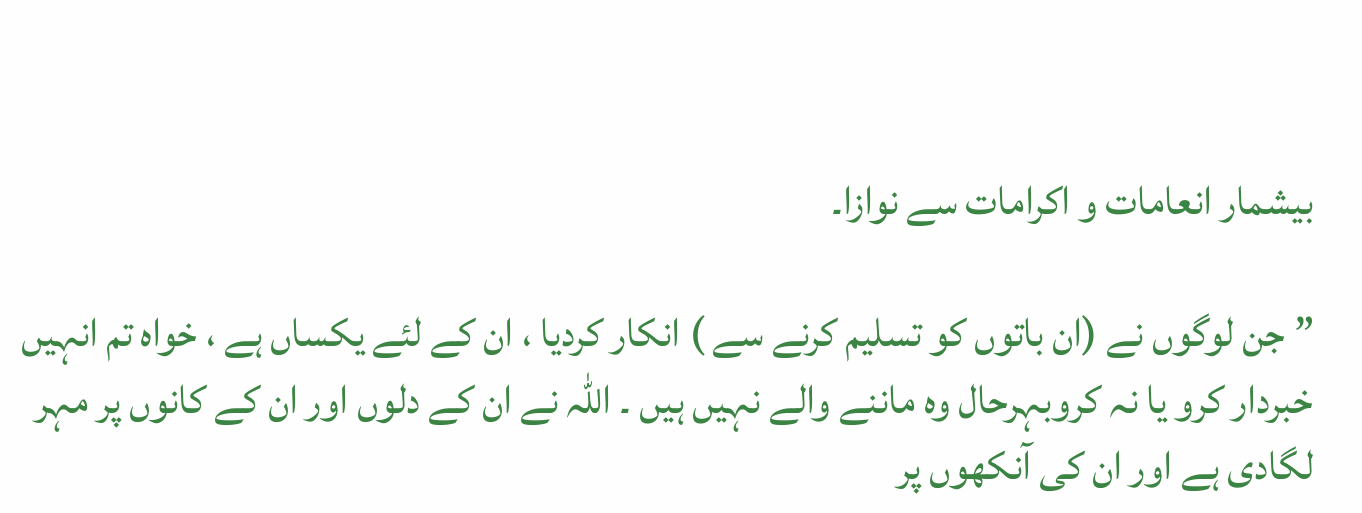بیشمار انعامات و اکرامات سے نوازا۔

” جن لوگوں نے (ان باتوں کو تسلیم کرنے سے ) انکار کردیا ، ان کے لئے یکساں ہے ، خواہ تم انہیں خبردار کرو یا نہ کروبہرحال وہ ماننے والے نہیں ہیں ۔ اللہ نے ان کے دلوں اور ان کے کانوں پر مہر لگادی ہے اور ان کی آنکھوں پر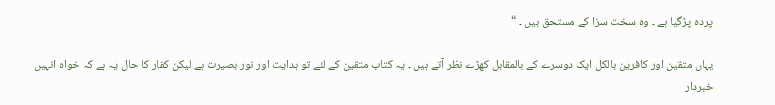پردہ پڑگیا ہے ۔ وہ سخت سزا کے مستحق ہیں ۔ “

یہاں متقین اور کافرین بالکل ایک دوسرے کے بالمقابل کھڑے نظر آتے ہیں ۔ یہ کتاب متقین کے لئے تو ہدایت اور نور بصیرت ہے لیکن کفار کا حال یہ ہے کہ خواہ انہیں خبردار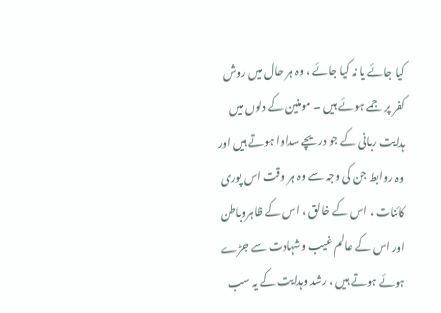کیا جائے یا نہ کیا جائے ، وہ ہر حال میں روش کفر پر جمے ہوئے ہیں ۔ مومنین کے دلوں میں ہدایت ربانی کے جو دریچے سداوا ہوتے ہیں اور وہ روابط جن کی وجہ سے وہ ہر وقت اس پوری کائنات ، اس کے خالق ، اس کے ظاہروباطن اور اس کے عالم غیب وشہادت سے جڑے ہوئے ہوتے ہیں ، رشد وہدایت کے یہ سب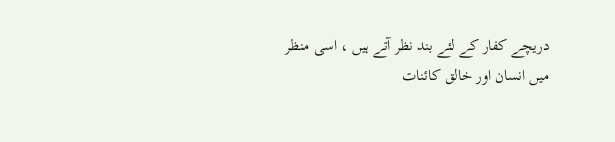دریچے کفار کے لئے بند نظر آتے ہیں ، اسی منظر میں انسان اور خالق کائنات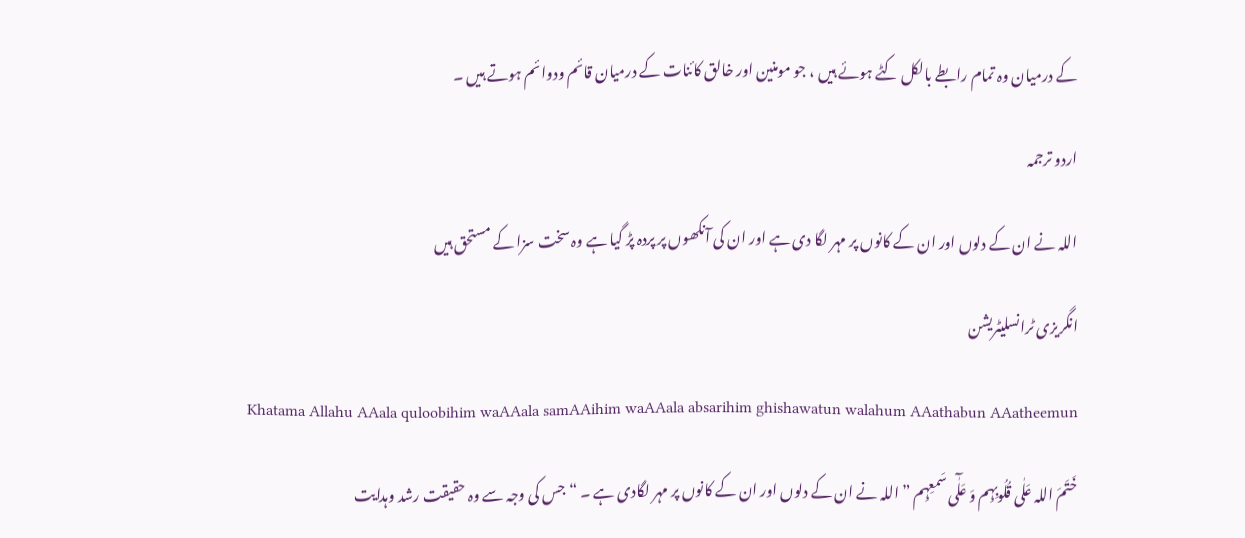کے درمیان وہ تمام رابطے بالکل کٹے ہوئے ہیں ، جو مومنین اور خالق کائنات کے درمیان قائم ودوائم ہوتے ہیں ۔

اردو ترجمہ

اللہ نے ان کے دلوں اور ان کے کانوں پر مہر لگا دی ہے اور ان کی آنکھوں پر پردہ پڑ گیا ہے وہ سخت سزا کے مستحق ہیں

انگریزی ٹرانسلیٹریشن

Khatama Allahu AAala quloobihim waAAala samAAihim waAAala absarihim ghishawatun walahum AAathabun AAatheemun

خَتَمَ اللہ عَلٰی قُلُوبِہِم وَ عَلٰٓی سَمعِہِم ” اللہ نے ان کے دلوں اور ان کے کانوں پر مہر لگادی ہے ۔ “ جس کی وجہ سے وہ حقیقت رشد وہدایت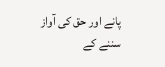پانے اور حق کی آواز سننے کے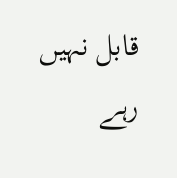قابل نہیں رہے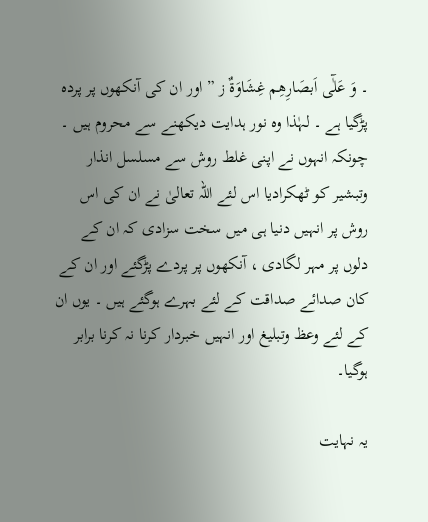۔ وَ عَلٰٓی اَبصَارِھِم غِشَاوَةٌ ز ” اور ان کی آنکھوں پر پردہ پڑگیا ہے ۔ لہٰذا وہ نور ہدایت دیکھنے سے محروم ہیں ۔ چونکہ انہوں نے اپنی غلط روش سے مسلسل انذار وتبشیر کو ٹھکرادیا اس لئے اللہ تعالیٰ نے ان کی اس روش پر انہیں دنیا ہی میں سخت سزادی کہ ان کے دلوں پر مہر لگادی ، آنکھوں پر پردے پڑگئے اور ان کے کان صدائے صداقت کے لئے بہرے ہوگئے ہیں ۔ یوں ان کے لئے وعظ وتبلیغ اور انہیں خبردار کرنا نہ کرنا برابر ہوگیا۔

یہ نہایت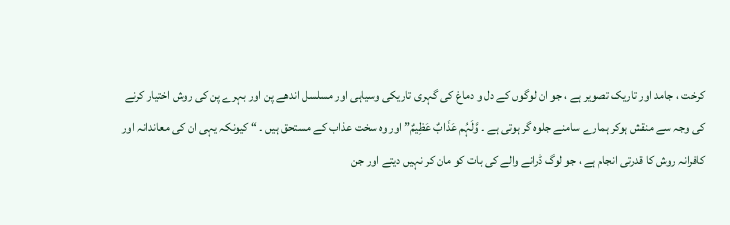کرخت ، جامد اور تاریک تصویر ہے ، جو ان لوگوں کے دل و دماغ کی گہری تاریکی وسیاہی اور مسلسل اندھے پن اور بہرے پن کی روش اختیار کرنے کی وجہ سے منقش ہوکر ہمارے سامنے جلوہ گر ہوتی ہے ۔ وَّلَہُم عَذَابٌ عَظِیمٌ” اور وہ سخت عذاب کے مستحق ہیں ۔ “ کیونکہ یہی ان کی معاندانہ اور کافرانہ روش کا قدرتی انجام ہے ، جو لوگ ڈرانے والے کی بات کو مان کر نہیں دیتے اور جن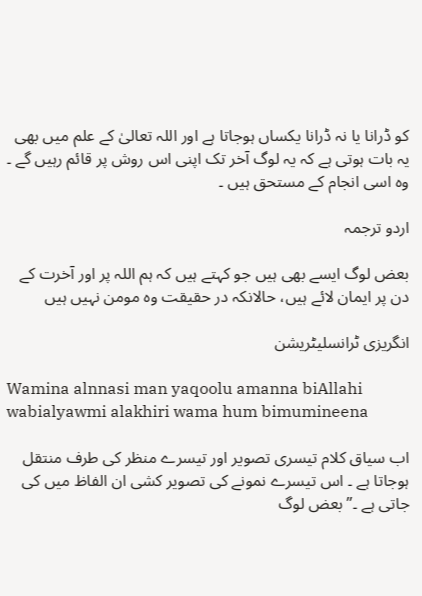کو ڈرانا یا نہ ڈرانا یکساں ہوجاتا ہے اور اللہ تعالیٰ کے علم میں بھی یہ بات ہوتی ہے کہ یہ لوگ آخر تک اپنی اس روش پر قائم رہیں گے ۔ وہ اسی انجام کے مستحق ہیں ۔

اردو ترجمہ

بعض لوگ ایسے بھی ہیں جو کہتے ہیں کہ ہم اللہ پر اور آخرت کے دن پر ایمان لائے ہیں، حالانکہ در حقیقت وہ مومن نہیں ہیں

انگریزی ٹرانسلیٹریشن

Wamina alnnasi man yaqoolu amanna biAllahi wabialyawmi alakhiri wama hum bimumineena

اب سیاق کلام تیسری تصویر اور تیسرے منظر کی طرف منتقل ہوجاتا ہے ۔ اس تیسرے نمونے کی تصویر کشی ان الفاظ میں کی جاتی ہے ۔” بعض لوگ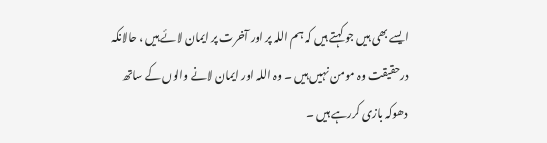ایسے بھی ہیں جو کہتے ہیں کہ ہم اللہ پر اور آخرت پر ایمان لائے ہیں ، حالانکہ درحقیقت وہ مومن نہیں ہیں ۔ وہ اللہ اور ایمان لانے والوں کے ساتھ دھوکہ بازی کررہے ہیں ۔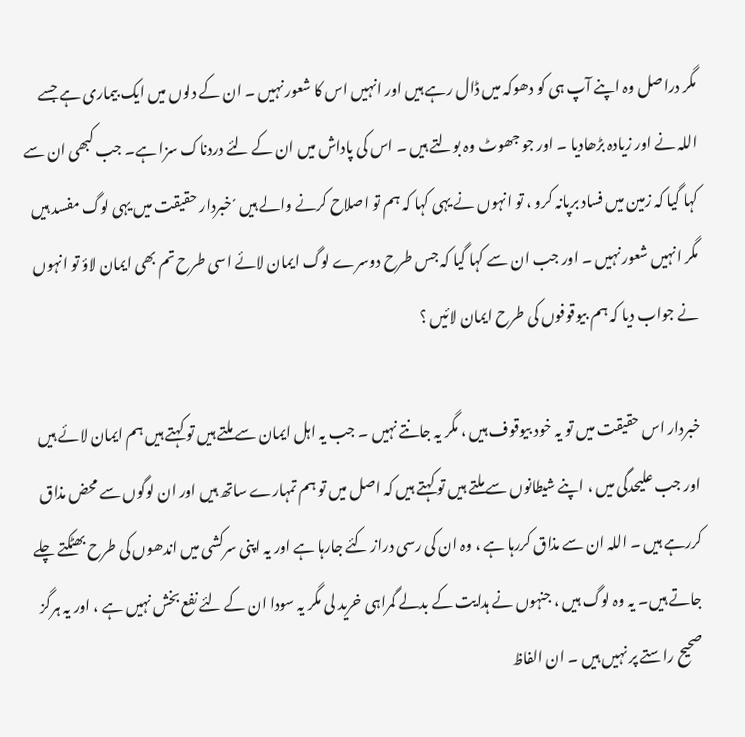مگر دراصل وہ اپنے آپ ہی کو دھوکہ میں ڈال رہے ہیں اور انہیں اس کا شعور نہیں ۔ ان کے دلوں میں ایک بیماری ہے جسے اللہ نے اور زیادہ بڑھادیا ۔ اور جو جھوٹ وہ بولتے ہیں ۔ اس کی پاداش میں ان کے لئے دردناک سزا ہے۔ جب کبھی ان سے کہا گیا کہ زمین میں فساد برپانہ کرو ، تو انہوں نے یہی کہا کہ ہم تو اصلاح کرنے والے ہیں ´خبردار حقیقت میں یہی لوگ مفسد ہیں مگر انہیں شعور نہیں ۔ اور جب ان سے کہا گیا کہ جس طرح دوسرے لوگ ایمان لائے اسی طرح تم بھی ایمان لاؤ تو انہوں نے جواب دیا کہ ہم بیوقوفوں کی طرح ایمان لائیں ؟

خبردار اس حقیقت میں تو یہ خود بیوقوف ہیں ، مگر یہ جانتے نہیں ۔ جب یہ اہل ایمان سے ملتے ہیں تو کہتے ہیں ہم ایمان لائے ہیں اور جب علیحدگی میں ، اپنے شیطانوں سے ملتے ہیں تو کہتے ہیں کہ اصل میں تو ہم تمہارے ساتھ ہیں اور ان لوگوں سے محض مذاق کررہے ہیں ۔ اللہ ان سے مذاق کررہا ہے ، وہ ان کی رسی دراز کئے جارہا ہے اور یہ اپنی سرکشی میں اندھوں کی طرح بھٹکتے چلے جاتے ہیں۔ یہ وہ لوگ ہیں ، جنہوں نے ہدایت کے بدلے گمراہی خرید لی مگر یہ سودا ان کے لئے نفع بخش نہیں ہے ، اور یہ ہرگز صحیح راستے پر نہیں ہیں ۔ ان الفاظ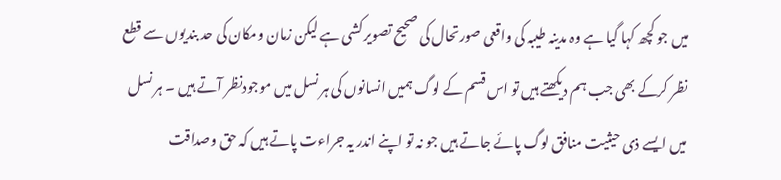میں جو کچھ کہا گیا ہے وہ مدینہ طیبہ کی واقعی صورتحال کی صحیح تصویر کشی ہے لیکن زمان ومکان کی حد بندیوں سے قطع نظر کرکے بھی جب ہم دیکھتے ہیں تو اس قسم کے لوگ ہمیں انسانوں کی ہر نسل میں موجودنظر آتے ہیں ۔ ہر نسل میں ایسے ذی حیثیت منافق لوگ پائے جاتے ہیں جو نہ تو اپنے اندر یہ جراءت پاتے ہیں کہ حق وصداقت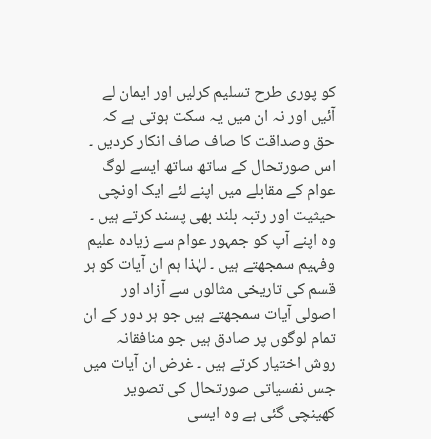کو پوری طرح تسلیم کرلیں اور ایمان لے آئیں اور نہ ان میں یہ سکت ہوتی ہے کہ حق وصداقت کا صاف صاف انکار کردیں ۔ اس صورتحال کے ساتھ ساتھ ایسے لوگ عوام کے مقابلے میں اپنے لئے ایک اونچی حیثیت اور رتبہ بلند بھی پسند کرتے ہیں ۔ وہ اپنے آپ کو جمہور عوام سے زیادہ علیم وفہیم سمجھتے ہیں ۔ لہٰذا ہم ان آیات کو ہر قسم کی تاریخی مثالوں سے آزاد اور اصولی آیات سمجھتے ہیں جو ہر دور کے ان تمام لوگوں پر صادق ہیں جو منافقانہ روش اختیار کرتے ہیں ۔ غرض ان آیات میں جس نفسیاتی صورتحال کی تصویر کھینچی گئی ہے وہ ایسی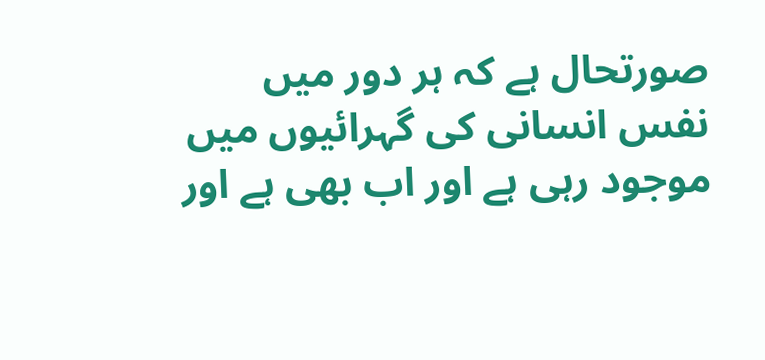صورتحال ہے کہ ہر دور میں نفس انسانی کی گہرائیوں میں موجود رہی ہے اور اب بھی ہے اور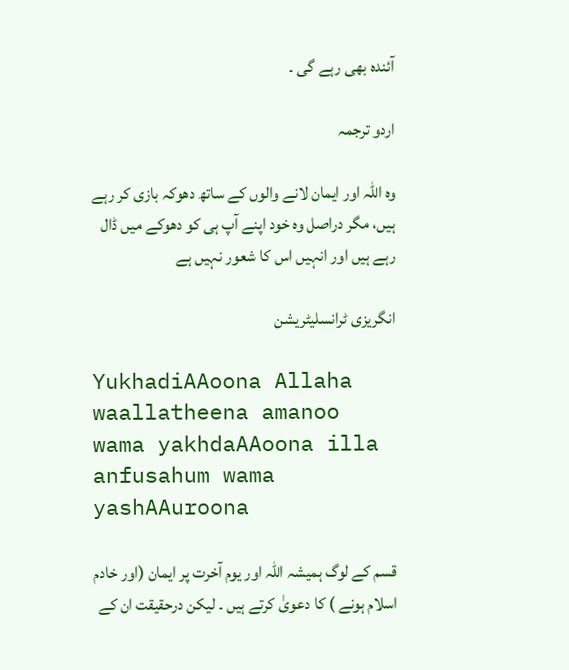آئندہ بھی رہے گی ۔

اردو ترجمہ

وہ اللہ اور ایمان لانے والوں کے ساتھ دھوکہ بازی کر رہے ہیں، مگر دراصل وہ خود اپنے آپ ہی کو دھوکے میں ڈال رہے ہیں اور انہیں اس کا شعور نہیں ہے

انگریزی ٹرانسلیٹریشن

YukhadiAAoona Allaha waallatheena amanoo wama yakhdaAAoona illa anfusahum wama yashAAuroona

قسم کے لوگ ہمیشہ اللہ اور یوم آخرت پر ایمان (اور خادم اسلام ہونے ) کا دعویٰ کرتے ہیں ۔ لیکن درحقیقت ان کے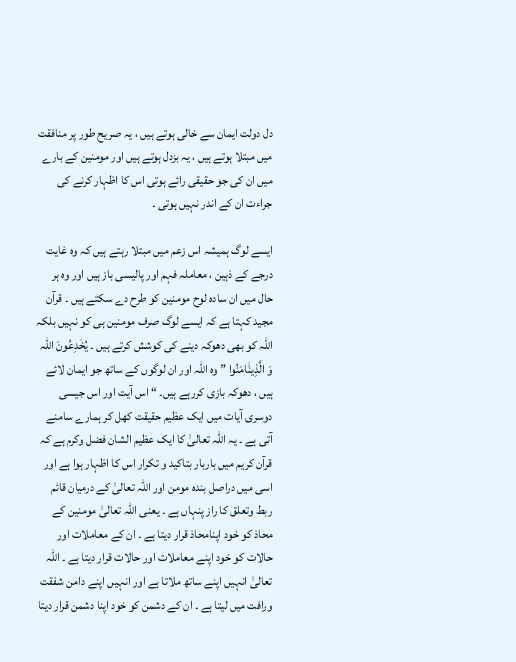دل دولت ایمان سے خالی ہوتے ہیں ، یہ صریح طور پر منافقت میں مبتلا ہوتے ہیں ، یہ بزدل ہوتے ہیں اور مومنین کے بارے میں ان کی جو حقیقی رائے ہوتی اس کا اظہار کرنے کی جراءت ان کے اندر نہیں ہوتی ۔

ایسے لوگ ہمیشہ اس زعم میں مبتلا رہتے ہیں کہ وہ غایت درجے کے ذہین ، معاملہ فہم اور پالیسی باز ہیں اور وہ ہر حال میں ان سادہ لوح مومنین کو طرح دے سکتے ہیں ۔ قرآن مجید کہتا ہے کہ ایسے لوگ صرف مومنین ہی کو نہیں بلکہ اللہ کو بھی دھوکہ دینے کی کوشش کرتے ہیں ۔ یُخٰدِعُونَ اللہ وَ الَّذِینَٰامَنُوا ” وہ اللہ اور ان لوگوں کے ساتھ جو ایمان لائے ہیں ، دھوکہ بازی کررہے ہیں۔ “ اس آیت اور اس جیسی دوسری آیات میں ایک عظیم حقیقت کھل کر ہمارے سامنے آتی ہے ۔ یہ اللہ تعالیٰ کا ایک عظیم الشان فضل وکرم ہے کہ قرآن کریم میں باربار بتاکید و تکرار اس کا اظہار ہوا ہے اور اسی میں دراصل بندہ مومن اور اللہ تعالیٰ کے درمیان قائم ربط وتعلق کا راز پنہاں ہے ۔ یعنی اللہ تعالیٰ مومنین کے محاذ کو خود اپنامحاذ قرار دیتا ہے ۔ ان کے معاملات اور حالات کو خود اپنے معاملات اور حالات قرار دیتا ہے ۔ اللہ تعالیٰ انہیں اپنے ساتھ ملاتا ہے اور انہیں اپنے دامن شفقت ورافت میں لیتا ہے ۔ ان کے دشمن کو خود اپنا دشمن قرار دیتا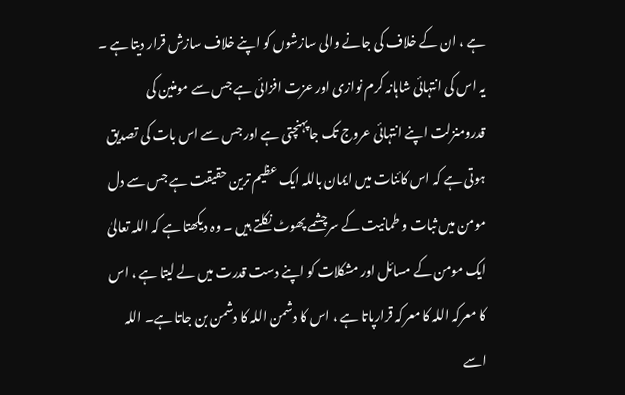ہے ، ان کے خلاف کی جانے والی سازشوں کو اپنے خلاف سازش قرار دیتا ہے ۔ یہ اس کی انتہائی شاہانہ کرم نوازی اور عزت افزائی ہے جس سے مومنین کی قدرومنزلت اپنے انتہائی عروج تک جاپہنچتی ہے اور جس سے اس بات کی تصدیق ہوتی ہے کہ اس کائنات میں ایمان باللہ ایک عظیم ترین حقیقت ہے جس سے دل مومن میں ثبات و طمانیت کے سرچشمے پھوٹ نکلتے ہیں ۔ وہ دیکھتا ہے کہ اللہ تعالیٰ ایک مومن کے مسائل اور مشکلات کو اپنے دست قدرت میں لے لیتا ہے ، اس کا معرکہ اللہ کا معرکہ قرارپاتا ہے ، اس کا دشمن اللہ کا دشمن بن جاتا ہے۔ اللہ اسے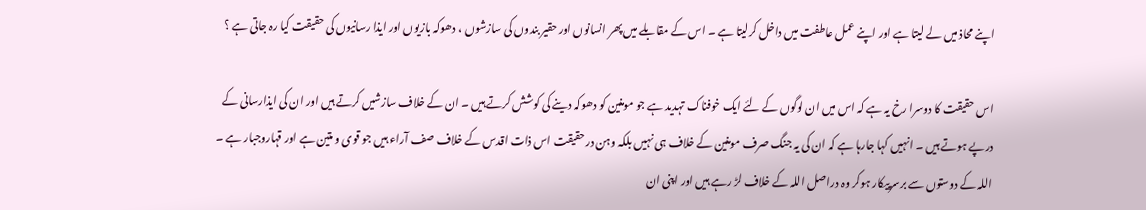اپنے محاذ میں لے لیتا ہے اور اپنے عمل عاطفت میں داخل کرلیتا ہے ۔ اس کے مقابلے میں پھر انسانوں اور حقیر بندوں کی سازشوں ، دھوکہ بازیوں اور ایذا رسانیوں کی حقیقت کیا رہ جاتی ہے ؟

اس حقیقت کا دوسرا رخ یہ ہے کہ اس میں ان لوگوں کے لئے ایک خوفناک تہدید ہے جو مومنین کو دھوکہ دینے کی کوشش کرتے ہیں ۔ ان کے خلاف سازشیں کرتے ہیں اور ان کی ایذارسانی کے درپے ہوتے ہیں ۔ انہیں کہا جارہا ہے کہ ان کی یہ جنگ صرف مومنین کے خلاف ہی نہیں بلکہ وہن درحقیقت اس ذات اقدس کے خلاف صف آراء ہیں جو قوی و متین ہے اور قہاروجبار ہے ۔ اللہ کے دوستوں سے برسرپیکار ہوکر وہ دراصل اللہ کے خلاف لڑ رہے ہیں اور اپنی ان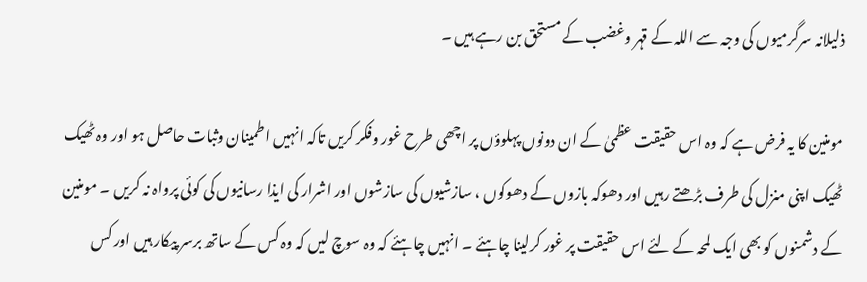ذلیلانہ سرگرمیوں کی وجہ سے اللہ کے قہر وغضب کے مستحق بن رہے ہیں ۔

مومنین کا یہ فرض ہے کہ وہ اس حقیقت عظمیٰ کے ان دونوں پہلوؤں پر اچھی طرح غور وفکر کریں تاکہ انہیں اطمینان وثبات حاصل ہو اور وہ ٹھیک ٹھیک اپنی منزل کی طرف بڑھتے رہیں اور دھوکہ بازوں کے دھوکوں ، سازشیوں کی سازشوں اور اشرار کی ایذا رسانیوں کی کوئی پرواہ نہ کریں ۔ مومنین کے دشمنوں کو بھی ایک لمحہ کے لئے اس حقیقت پر غور کرلینا چاہئے ۔ انہیں چاہئے کہ وہ سوچ لیں کہ وہ کس کے ساتھ برسر پیکار ہیں اور کس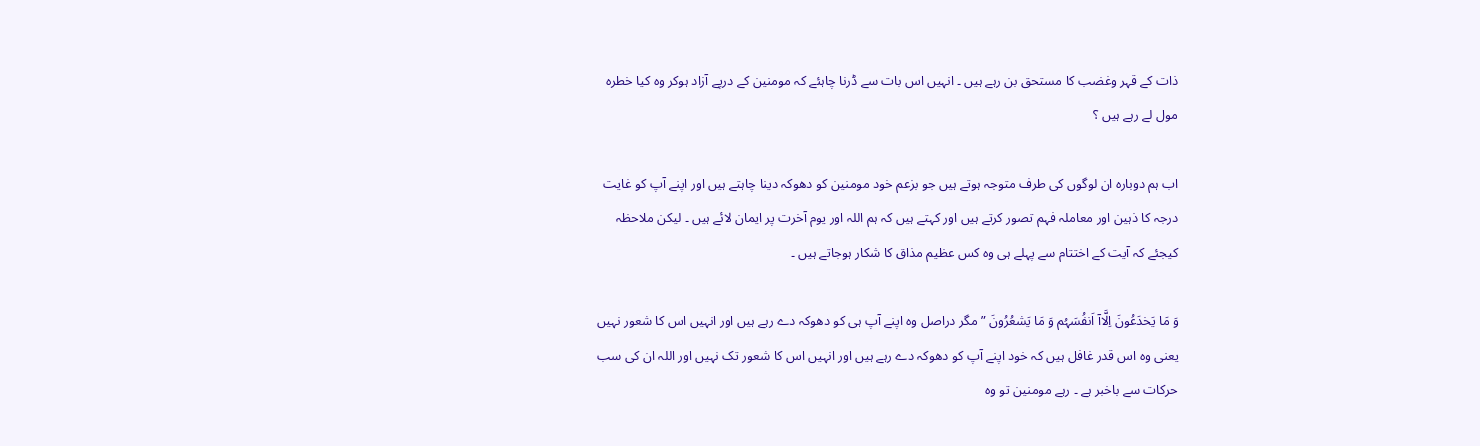ذات کے قہر وغضب کا مستحق بن رہے ہیں ۔ انہیں اس بات سے ڈرنا چاہئے کہ مومنین کے درپے آزاد ہوکر وہ کیا خطرہ مول لے رہے ہیں ؟

اب ہم دوبارہ ان لوگوں کی طرف متوجہ ہوتے ہیں جو بزعم خود مومنین کو دھوکہ دینا چاہتے ہیں اور اپنے آپ کو غایت درجہ کا ذہین اور معاملہ فہم تصور کرتے ہیں اور کہتے ہیں کہ ہم اللہ اور یوم آخرت پر ایمان لائے ہیں ۔ لیکن ملاحظہ کیجئے کہ آیت کے اختتام سے پہلے ہی وہ کس عظیم مذاق کا شکار ہوجاتے ہیں ۔

وَ مَا یَخدَعُونَ اِلَّاآ اَنفُسَہُم وَ مَا یَشعُرُونَ ” مگر دراصل وہ اپنے آپ ہی کو دھوکہ دے رہے ہیں اور انہیں اس کا شعور نہیں یعنی وہ اس قدر غافل ہیں کہ خود اپنے آپ کو دھوکہ دے رہے ہیں اور انہیں اس کا شعور تک نہیں اور اللہ ان کی سب حرکات سے باخبر ہے ۔ رہے مومنین تو وہ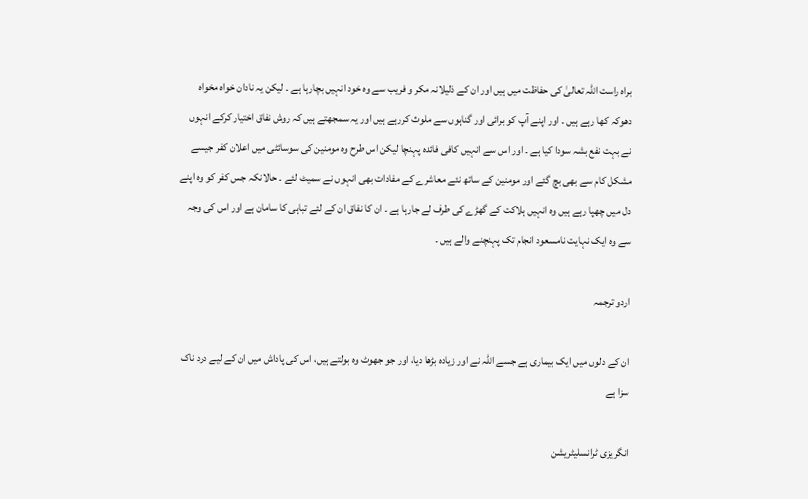براہ راست اللہ تعالیٰ کی حفاظت میں ہیں اور ان کے ذلیلانہ مکر و فریب سے وہ خود انہیں بچارہا ہے ۔ لیکن یہ نادان خواہ مخواہ دھوکہ کھا رہے ہیں ۔ اور اپنے آپ کو برائی اور گناہوں سے ملوث کررہے ہیں اور یہ سمجھتے ہیں کہ روش نفاق اختیار کرکے انہوں نے بہت نفع بشہ سودا کیا ہے ۔ اور اس سے انہیں کافی فائدہ پہنچا لیکن اس طرح وہ مومنین کی سوسائٹی میں اعلان کفر جیسے مشکل کام سے بھی بچ گئے اور مومنین کے ساتھ نئے معاشرے کے مفادات بھی انہوں نے سمیٹ لئے ۔ حالانکہ جس کفر کو وہ اپنے دل میں چھپا رہے ہیں وہ انہیں ہلاکت کے گھڑے کی طرف لے جارہا ہے ۔ ان کا نفاق ان کے لئے تباہی کا سامان ہے اور اس کی وجہ سے وہ ایک نہایت نامسعود انجام تک پہنچنے والے ہیں ۔

اردو ترجمہ

ان کے دلوں میں ایک بیماری ہے جسے اللہ نے اور زیادہ بڑھا دیا، اور جو جھوٹ وہ بولتے ہیں، اس کی پاداش میں ان کے لیے درد ناک سزا ہے

انگریزی ٹرانسلیٹریشن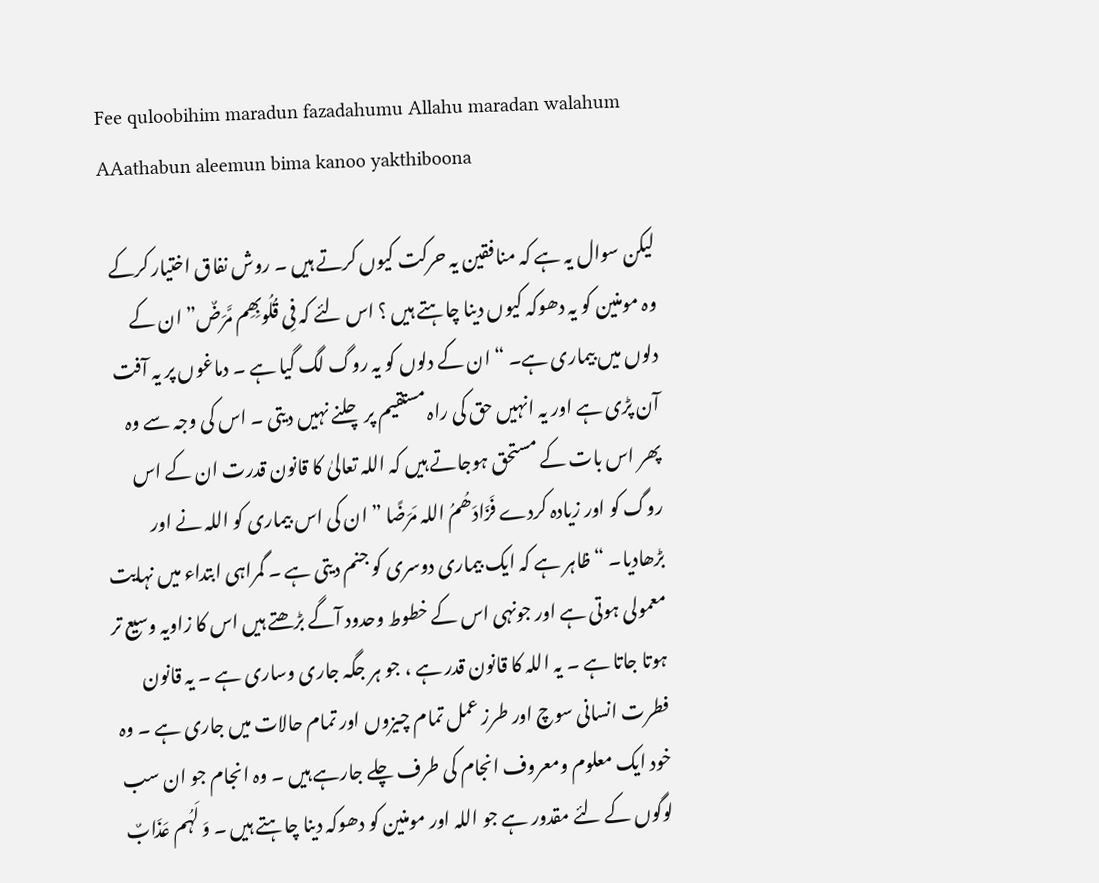Fee quloobihim maradun fazadahumu Allahu maradan walahum AAathabun aleemun bima kanoo yakthiboona

لیکن سوال یہ ہے کہ منافقین یہ حرکت کیوں کرتے ہیں ۔ روش نفاق اختیار کرکے وہ مومنین کو یہ دھوکہ کیوں دینا چاہتے ہیں ؟ اس لئے کہ فِی قُلُوبِھِم مَّرَضٌ” ان کے دلوں میں بیماری ہے۔ “ ان کے دلوں کو یہ روگ لگ گیا ہے ۔ دماغوں پر یہ آفت آن پڑی ہے اور یہ انہیں حق کی راہ مستقیم پر چلنے نہیں دیتی ۔ اس کی وجہ سے وہ پھر اس بات کے مستحق ہوجاتے ہیں کہ اللہ تعالیٰ کا قانون قدرت ان کے اس روگ کو اور زیادہ کردے فَزَادَھُمُ اللہ مَرَضًا ” ان کی اس بیماری کو اللہ نے اور بڑھادیا۔ “ ظاہر ہے کہ ایک بیماری دوسری کو جنم دیتی ہے ۔ گمراہی ابتداء میں نہایت معمولی ہوتی ہے اور جونہی اس کے خطوط وحدود آگے بڑھتے ہیں اس کا زاویہ وسیع تر ہوتا جاتا ہے ۔ یہ اللہ کا قانون قدر ہے ، جو ہر جگہ جاری وساری ہے ۔ یہ قانون فطرت انسانی سوچ اور طرز عمل تمام چیزوں اور تمام حالات میں جاری ہے ۔ وہ خود ایک معلوم ومعروف انجام کی طرف چلے جارہے ہیں ۔ وہ انجام جو ان سب لوگوں کے لئے مقدور ہے جو اللہ اور مومنین کو دھوکہ دینا چاہتے ہیں ۔ وَ لَہُم عَذَابٌ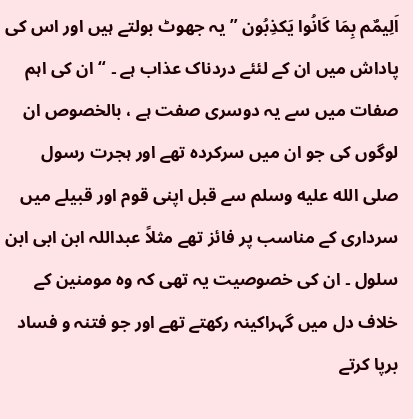اَلِیمٌم بِمَا کَانُوا یَکذِبُون ” یہ جھوٹ بولتے ہیں اور اس کی پاداش میں ان کے لئئے دردناک عذاب ہے ۔ “ ان کی اہم صفات میں سے یہ دوسری صفت ہے ، بالخصوص ان لوگوں کی جو ان میں سرکردہ تھے اور ہجرت رسول صلى الله عليه وسلم سے قبل اپنی قوم اور قبیلے میں سرداری کے مناسب پر فائز تھے مثلاً عبداللہ ابن ابی ابن سلول ۔ ان کی خصوصیت یہ تھی کہ وہ مومنین کے خلاف دل میں گہراکینہ رکھتے تھے اور جو فتنہ و فساد برپا کرتے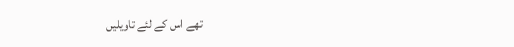تھے اس کے لئے تاویلیں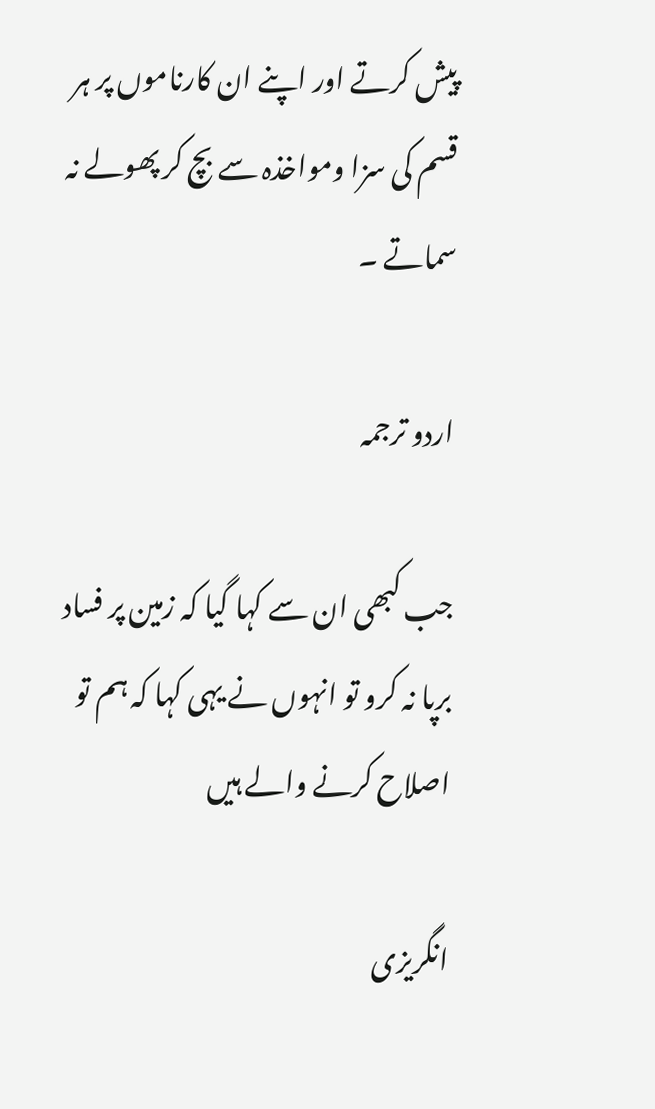پیش کرتے اور اپنے ان کارناموں پر ہر قسم کی سزا ومواخذہ سے بچ کر پھولے نہ سماتے ۔

اردو ترجمہ

جب کبھی ان سے کہا گیا کہ زمین پر فساد برپا نہ کرو تو انہوں نے یہی کہا کہ ہم تو اصلاح کرنے والے ہیں

انگریزی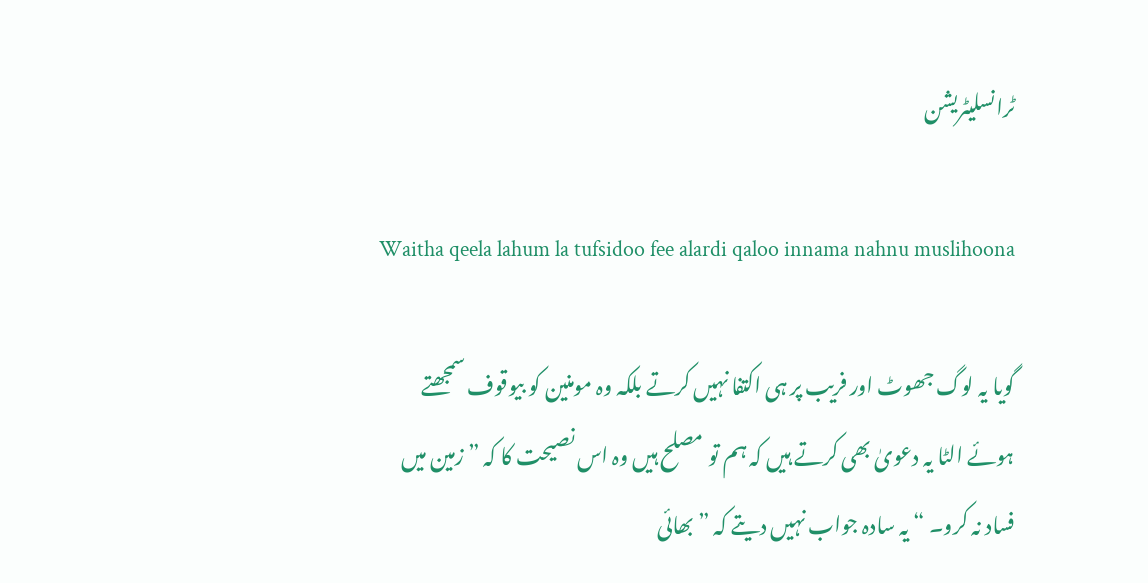ٹرانسلیٹریشن

Waitha qeela lahum la tufsidoo fee alardi qaloo innama nahnu muslihoona

گویا یہ لوگ جھوٹ اور فریب پر ہی اکتفا نہیں کرتے بلکہ وہ مومنین کو بیوقوف سمجھتے ہوئے الٹا یہ دعویٰ بھی کرتے ہیں کہ ہم تو مصلح ہیں وہ اس نصیحت کا کہ ” زمین میں فساد نہ کرو۔ “ یہ سادہ جواب نہیں دیتے کہ ” بھائی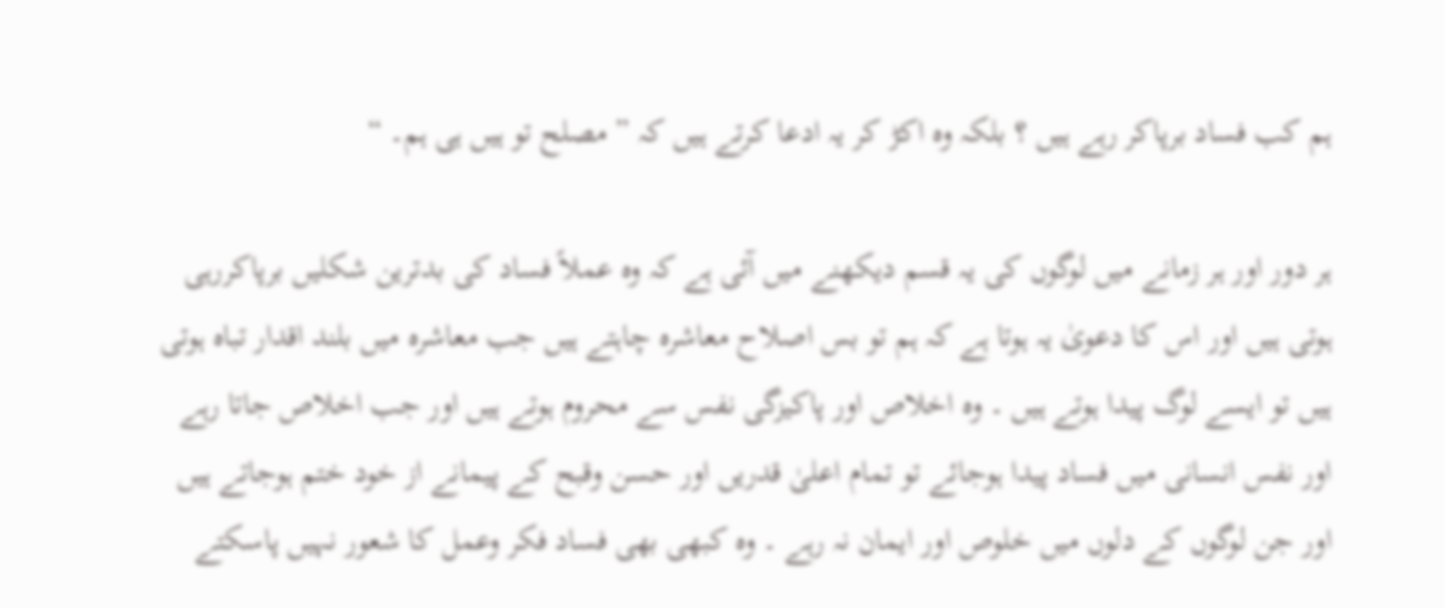ہم کب فساد برپاکر رہے ہیں ؟ بلکہ وہ اکڑ کر یہ ادعا کرتے ہیں کہ ” مصلح تو ہیں ہی ہم۔ “

ہر دور اور ہر زمانے میں لوگوں کی یہ قسم دیکھنے میں آئی ہے کہ وہ عملاً فساد کی بدترین شکلیں برپاکررہی ہوتی ہیں اور اس کا دعویٰ یہ ہوتا ہے کہ ہم تو بس اصلاح معاشرہ چاہتے ہیں جب معاشرہ میں بلند اقدار تباہ ہوتی ہیں تو ایسے لوگ پیدا ہوتے ہیں ۔ وہ اخلاص اور پاکیزگی نفس سے محروم ہوتے ہیں اور جب اخلاص جاتا رہے اور نفس انسانی میں فساد پیدا ہوجائے تو تمام اعلیٰ قدریں اور حسن وقبح کے پیمانے از خود ختم ہوجاتے ہیں اور جن لوگوں کے دلوں میں خلوص اور ایمان نہ رہے ۔ وہ کبھی بھی فساد فکر وعمل کا شعور نہیں پاسکتے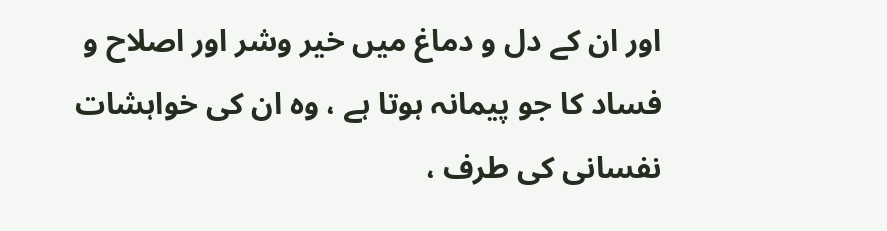اور ان کے دل و دماغ میں خیر وشر اور اصلاح و فساد کا جو پیمانہ ہوتا ہے ، وہ ان کی خواہشات نفسانی کی طرف ،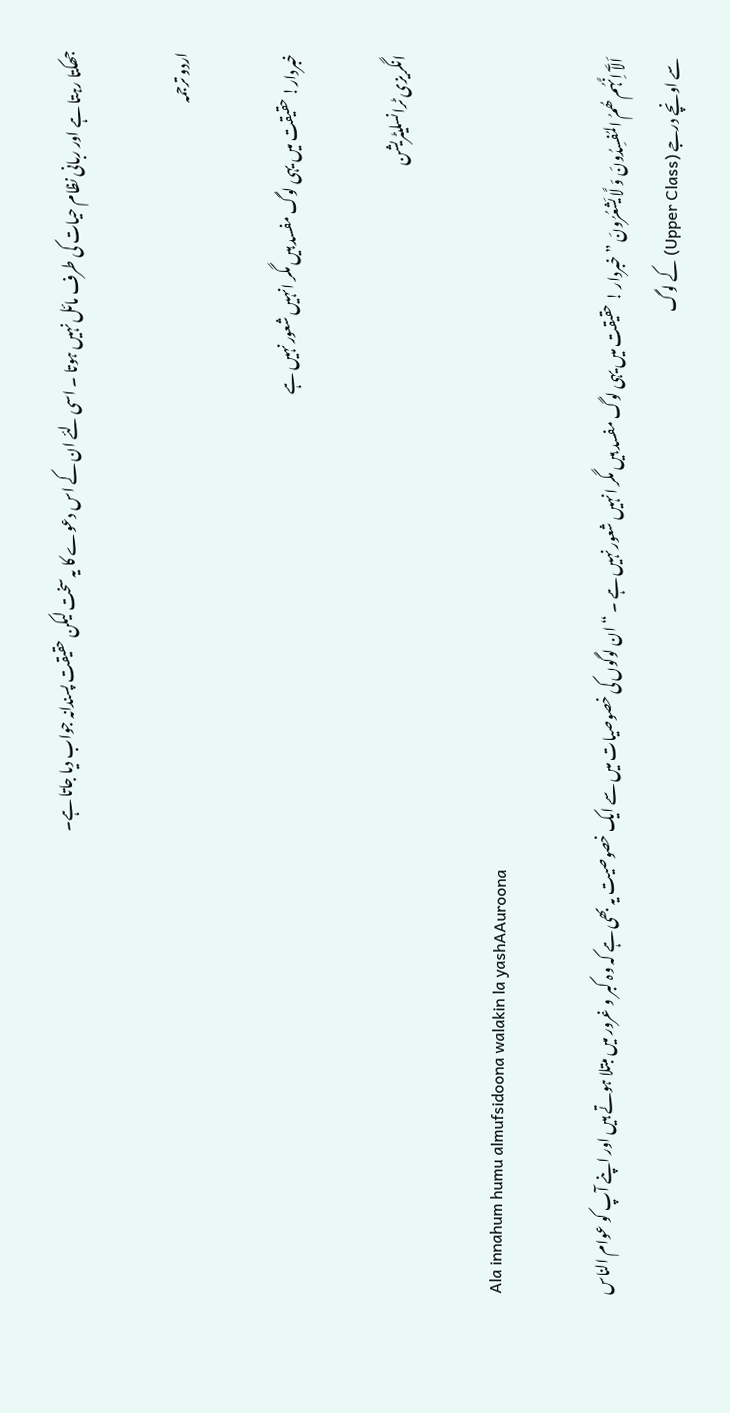جھکتا رہتا ہے اور ربانی نظام حیات کی طرف مائل نہیں ہوتا ۔ اسی لئے ان کے اس دعوے کا یہ سخت لیکن حقیقت پسندانہ جواب دیا جاتا ہے۔

اردو ترجمہ

خبردار! حقیقت میں یہی لوگ مفسد ہیں مگر انہیں شعور نہیں ہے

انگریزی ٹرانسلیٹریشن

Ala innahum humu almufsidoona walakin la yashAAuroona

اَلآَ اِنَّہُم ھُمُ المُفسِدُونَ وَ لَّا یَشعُرُونَ ” خبردار ! حقیقت میں یہی لوگ مفسد ہیں مگر انہیں شعور نہیں ہے ۔ “ ان لوگوں کی خصوصیات میں سے ایک خصوصیت یہ بھی ہے کہ وہ کبر و غرور میں مبتلا ہوتے ہیں اور اپنے آپ کو عوام الناس سے اونچے درجے (Upper Class) کے لوگ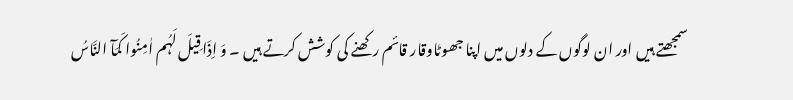سمجھتے ہیں اور ان لوگوں کے دلوں میں اپنا جھوٹاوقار قائم رکھنے کی کوشش کرتے ہیں ۔ وَ اِذَا قِیلَ لَہُم اٰمِنُوا کَمَآ النَّاسُ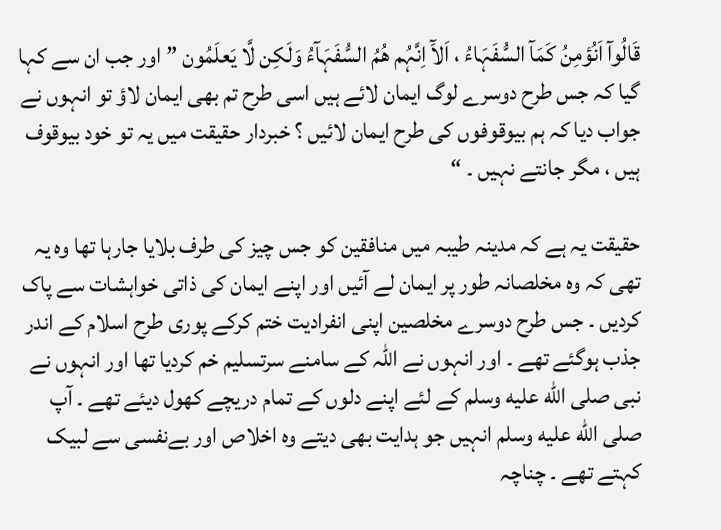قَالُوآ اَنُؤمِنُ کَمَآ السُّفَہَاءُ ، اَلآَ اِنَّہُم ھُمُ السُّفَہَآءُ وَلَکِن لَّا یَعلَمُون ” اور جب ان سے کہا گیا کہ جس طرح دوسرے لوگ ایمان لائے ہیں اسی طرح تم بھی ایمان لاؤ تو انہوں نے جواب دیا کہ ہم بیوقوفوں کی طرح ایمان لائیں ؟ خبردار حقیقت میں یہ تو خود بیوقوف ہیں ، مگر جانتے نہیں ۔ “

حقیقت یہ ہے کہ مدینہ طیبہ میں منافقین کو جس چیز کی طرف بلایا جارہا تھا وہ یہ تھی کہ وہ مخلصانہ طور پر ایمان لے آئیں اور اپنے ایمان کی ذاتی خواہشات سے پاک کردیں ۔ جس طرح دوسرے مخلصین اپنی انفرادیت ختم کرکے پوری طرح اسلام کے اندر جذب ہوگئے تھے ۔ اور انہوں نے اللہ کے سامنے سرتسلیم خم کردیا تھا اور انہوں نے نبی صلى الله عليه وسلم کے لئے اپنے دلوں کے تمام دریچے کھول دیئے تھے ۔ آپ صلى الله عليه وسلم انہیں جو ہدایت بھی دیتے وہ اخلاص اور بےنفسی سے لبیک کہتے تھے ۔ چناچہ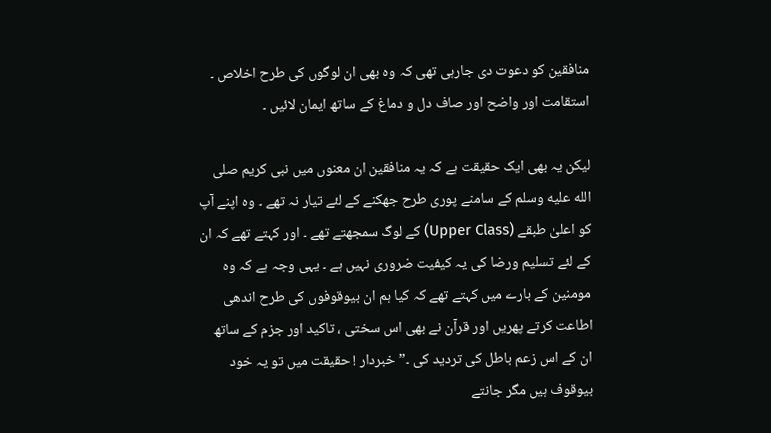منافقین کو دعوت دی جارہی تھی کہ وہ بھی ان لوگوں کی طرح اخلاص ۔ استقامت اور واضح اور صاف دل و دماغ کے ساتھ ایمان لائیں ۔

لیکن یہ بھی ایک حقیقت ہے کہ یہ منافقین ان معنوں میں نبی کریم صلى الله عليه وسلم کے سامنے پوری طرح جھکنے کے لئے تیار نہ تھے ۔ وہ اپنے آپ کو اعلیٰ طبقے (Upper Class) کے لوگ سمجھتے تھے ۔ اور کہتے تھے کہ ان کے لئے تسلیم ورضا کی یہ کیفیت ضروری نہیں ہے ۔ یہی وجہ ہے کہ وہ مومنین کے بارے میں کہتے تھے کہ کیا ہم ان بیوقوفوں کی طرح اندھی اطاعت کرتے پھریں اور قرآن نے بھی اس سختی ، تاکید اور جزم کے ساتھ ان کے اس زعم باطل کی تردید کی ۔” خبردار ! حقیقت میں تو یہ خود بیوقوف ہیں مگر جانتے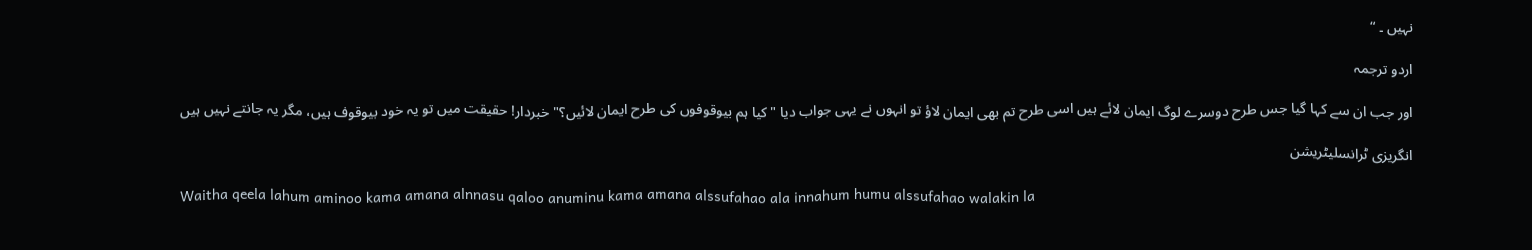نہیں ۔ “

اردو ترجمہ

اور جب ان سے کہا گیا جس طرح دوسرے لوگ ایمان لائے ہیں اسی طرح تم بھی ایمان لاؤ تو انہوں نے یہی جواب دیا "کیا ہم بیوقوفوں کی طرح ایمان لائیں؟" خبردار! حقیقت میں تو یہ خود بیوقوف ہیں، مگر یہ جانتے نہیں ہیں

انگریزی ٹرانسلیٹریشن

Waitha qeela lahum aminoo kama amana alnnasu qaloo anuminu kama amana alssufahao ala innahum humu alssufahao walakin la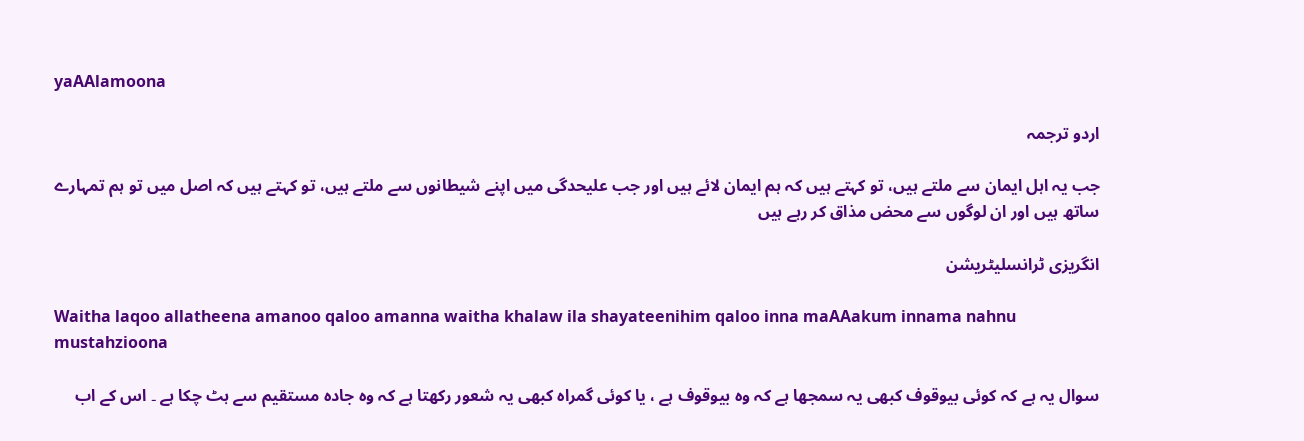yaAAlamoona

اردو ترجمہ

جب یہ اہل ایمان سے ملتے ہیں، تو کہتے ہیں کہ ہم ایمان لائے ہیں اور جب علیحدگی میں اپنے شیطانوں سے ملتے ہیں، تو کہتے ہیں کہ اصل میں تو ہم تمہارے ساتھ ہیں اور ان لوگوں سے محض مذاق کر رہے ہیں

انگریزی ٹرانسلیٹریشن

Waitha laqoo allatheena amanoo qaloo amanna waitha khalaw ila shayateenihim qaloo inna maAAakum innama nahnu mustahzioona

سوال یہ ہے کہ کوئی بیوقوف کبھی یہ سمجھا ہے کہ وہ بیوقوف ہے ، یا کوئی گمراہ کبھی یہ شعور رکھتا ہے کہ وہ جادہ مستقیم سے ہٹ چکا ہے ۔ اس کے اب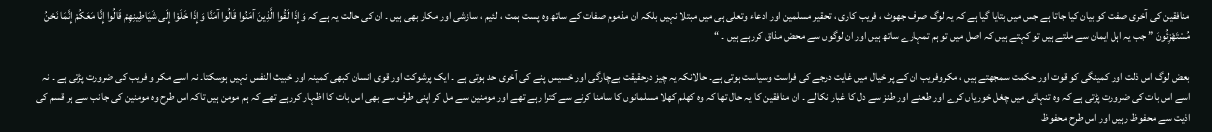منافقین کی آخری صفت کو بیان کیا جاتا ہے جس میں بتایا گیا ہے کہ یہ لوگ صرف جھوٹ ، فریب کاری ، تحقیر مسلمین اور ادعاء وتعلی ہی میں مبتلا نہیں بلکہ ان مذموم صفات کے ساتھ وہ پست ہمت ، لئیم ، سازشی اور مکار بھی ہیں ۔ ان کی حالت یہ ہے کہ وَإِذَا لَقُوا الَّذِينَ آمَنُوا قَالُوا آمَنَّا وَإِذَا خَلَوْا إِلَى شَيَاطِينِهِمْ قَالُوا إِنَّا مَعَكُمْ إِنَّمَا نَحْنُ مُسْتَهْزِئُونَ ” جب یہ اہل ایمان سے ملتے ہیں تو کہتے ہیں کہ اصل میں تو ہم تمہارے ساتھ ہیں اور ان لوگوں سے محض مذاق کررہے ہیں ۔ “

بعض لوگ اس ذلت اور کمینگی کو قوت اور حکمت سمجھتے ہیں ، مکروفریب ان کے پر خیال میں غایت درجے کی فراست وسیاست ہوتی ہے۔ حالانکہ یہ چیز درحقیقت بےچارگی اور خسیس پنے کی آخری حد ہوتی ہے ۔ ایک پرشوکت اور قوی انسان کبھی کمینہ اور خبیث النفس نہیں ہوسکتا۔ نہ اسے مکر و فریب کی ضرورت پڑتی ہے ۔ نہ اسے اس بات کی ضرورت پڑتی ہے کہ وہ تنہائی میں چغل خوریاں کرے اور طعنے اور طنز سے دل کا غبار نکالے ۔ ان منافقین کا یہ حال تھا کہ وہ کھلم کھلا مسلمانوں کا سامنا کرنے سے کترا رہے تھے اور مومنین سے مل کر اپنی طرف سے بھی اس بات کا اظہار کررہے تھے کہ ہم مومن ہیں تاکہ اس طرح وہ مومنین کی جانب سے ہر قسم کی اذیت سے محفوظ رہیں اور اس طرح محفوظ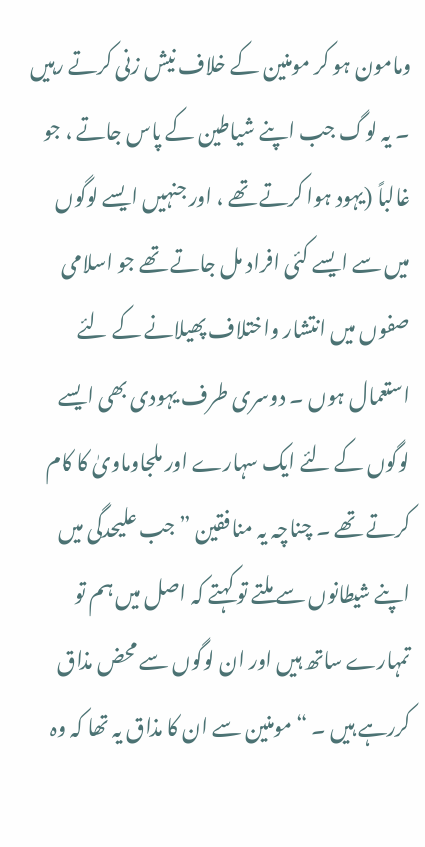ومامون ہو کر مومنین کے خلاف نیش زنی کرتے رہیں ۔ یہ لوگ جب اپنے شیاطین کے پاس جاتے ، جو غالباً (یہود ہوا کرتے تھے ، اور جنہیں ایسے لوگوں میں سے ایسے کئی افراد مل جاتے تھے جو اسلامی صفوں میں انتشار واختلاف پھیلانے کے لئے استعمال ہوں ۔ دوسری طرف یہودی بھی ایسے لوگوں کے لئے ایک سہارے اور ملجاوماویٰ کا کام کرتے تھے ۔ چناچہ یہ منافقین ” جب علیحدگی میں اپنے شیطانوں سے ملتے تو کہتے کہ اصل میں ہم تو تمہارے ساتھ ہیں اور ان لوگوں سے محض مذاق کررہے ہیں ۔ “ مومنین سے ان کا مذاق یہ تھا کہ وہ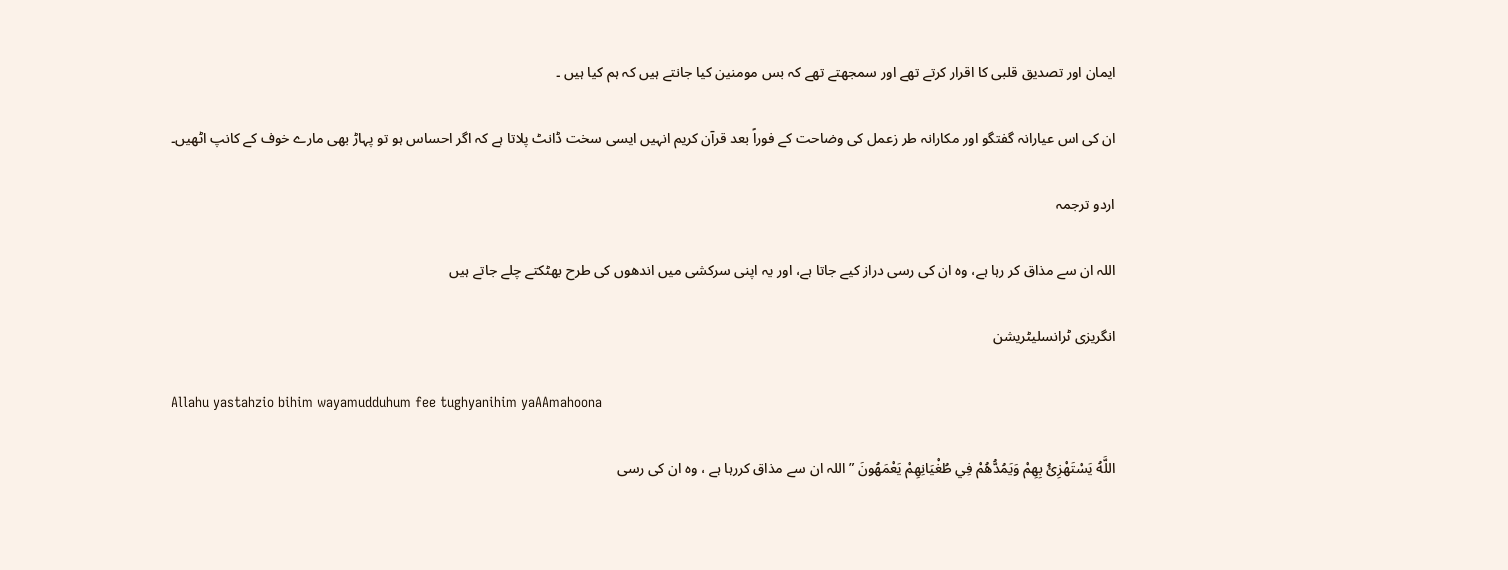ایمان اور تصدیق قلبی کا اقرار کرتے تھے اور سمجھتے تھے کہ بس مومنین کیا جانتے ہیں کہ ہم کیا ہیں ۔

ان کی اس عیارانہ گفتگو اور مکارانہ طر زعمل کی وضاحت کے فوراً بعد قرآن کریم انہیں ایسی سخت ڈانٹ پلاتا ہے کہ اگر احساس ہو تو پہاڑ بھی مارے خوف کے کانپ اٹھیں۔

اردو ترجمہ

اللہ ان سے مذاق کر رہا ہے، وہ ان کی رسی دراز کیے جاتا ہے، اور یہ اپنی سرکشی میں اندھوں کی طرح بھٹکتے چلے جاتے ہیں

انگریزی ٹرانسلیٹریشن

Allahu yastahzio bihim wayamudduhum fee tughyanihim yaAAmahoona

اللَّهُ يَسْتَهْزِئُ بِهِمْ وَيَمُدُّهُمْ فِي طُغْيَانِهِمْ يَعْمَهُونَ ” اللہ ان سے مذاق کررہا ہے ، وہ ان کی رسی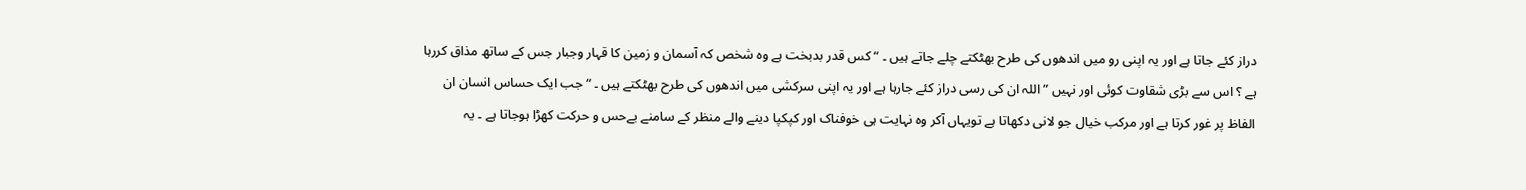دراز کئے جاتا ہے اور یہ اپنی رو میں اندھوں کی طرح بھٹکتے چلے جاتے ہیں ۔ “ کس قدر بدبخت ہے وہ شخص کہ آسمان و زمین کا قہار وجبار جس کے ساتھ مذاق کررہا ہے ؟ اس سے بڑی شقاوت کوئی اور نہیں ” اللہ ان کی رسی دراز کئے جارہا ہے اور یہ اپنی سرکشی میں اندھوں کی طرح بھٹکتے ہیں ۔ “ جب ایک حساس انسان ان الفاظ پر غور کرتا ہے اور مرکب خیال جو لانی دکھاتا ہے تویہاں آکر وہ نہایت ہی خوفناک اور کپکپا دینے والے منظر کے سامنے بےحس و حرکت کھڑا ہوجاتا ہے ۔ یہ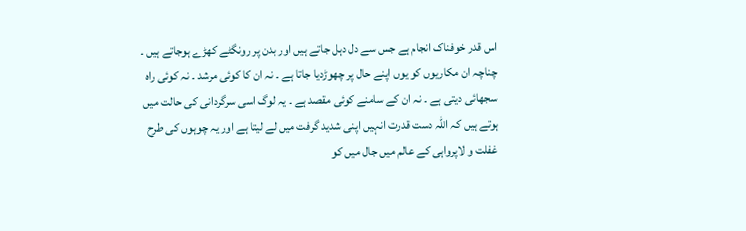اس قدر خوفناک انجام ہے جس سے دل دہل جاتے ہیں اور بدن پر رونگٹے کھڑے ہوجاتے ہیں ۔ چناچہ ان مکاریوں کو یوں اپنے حال پر چھوڑدیا جاتا ہے ۔ نہ ان کا کوئی مرشد ۔ نہ کوئی راہ سجھائی دیتی ہے ۔ نہ ان کے سامنے کوئی مقصد ہے ۔ یہ لوگ اسی سرگردانی کی حالت میں ہوتے ہیں کہ اللہ دست قدرت انہیں اپنی شدید گرفت میں لے لیتا ہے اور یہ چوہوں کی طرح غفلت و لاپرواہی کے عالم میں جال میں کو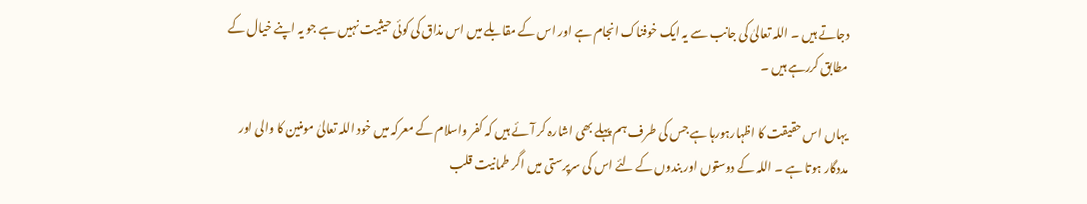دجاتے ہیں ۔ اللہ تعالیٰ کی جانب سے یہ ایک خوفناک انجام ہے اور اس کے مقابلے میں اس مذاق کی کوئی حیثیت نہیں ہے جو یہ اپنے خیال کے مطابق کررہے ہیں ۔

یہاں اس حقیقت کا اظہارہورہا ہے جس کی طرف ہم پہلے بھی اشارہ کر آئے ہیں کہ کفر واسلام کے معرکہ میں خود اللہ تعالیٰ مومنین کا والی اور مددگار ہوتا ہے ۔ اللہ کے دوستوں اور بندوں کے لئے اس کی سرپرستی میں اگر طمانیت قلب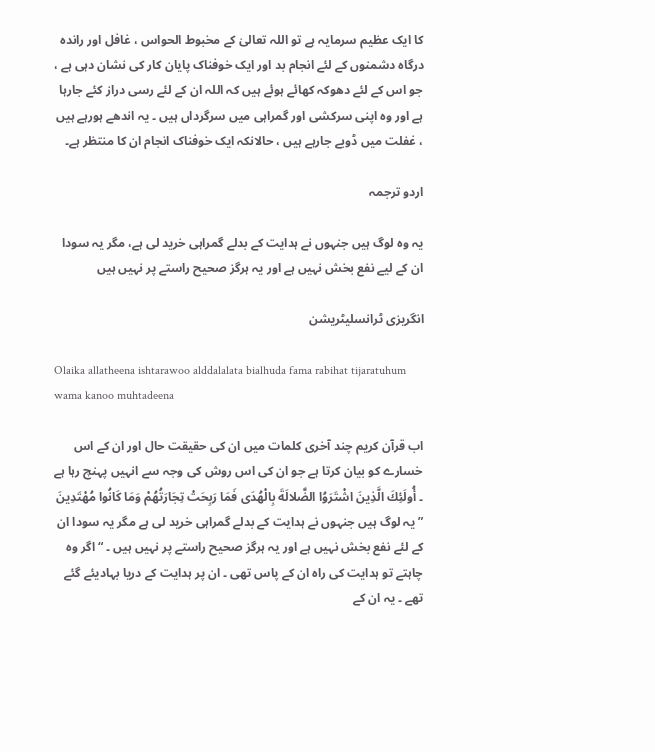کا ایک عظیم سرمایہ ہے تو اللہ تعالیٰ کے مخبوط الحواس ، غافل اور راندہ درگاہ دشمنوں کے لئے انجام بد اور ایک خوفناک پایان کار کی نشان دہی ہے ، جو اس کے لئے دھوکہ کھائے ہوئے ہیں کہ اللہ ان کے لئے رسی دراز کئے جارہا ہے اور وہ اپنی سرکشی اور گمراہی میں سرگرداں ہیں ۔ یہ اندھے ہورہے ہیں ، غفلت میں ڈوبے جارہے ہیں ، حالانکہ ایک خوفناک انجام ان کا منتظر ہے۔

اردو ترجمہ

یہ وہ لوگ ہیں جنہوں نے ہدایت کے بدلے گمراہی خرید لی ہے، مگر یہ سودا ان کے لیے نفع بخش نہیں ہے اور یہ ہرگز صحیح راستے پر نہیں ہیں

انگریزی ٹرانسلیٹریشن

Olaika allatheena ishtarawoo alddalalata bialhuda fama rabihat tijaratuhum wama kanoo muhtadeena

اب قرآن کریم چند آخری کلمات میں ان کی حقیقت حال اور ان کے اس خسارے کو بیان کرتا ہے جو ان کی اس روش کی وجہ سے انہیں پہنچ رہا ہے ۔ أُولَئِكَ الَّذِينَ اشْتَرَوُا الضَّلالَةَ بِالْهُدَى فَمَا رَبِحَتْ تِجَارَتُهُمْ وَمَا كَانُوا مُهْتَدِينَ ” یہ لوگ ہیں جنہوں نے ہدایت کے بدلے گمراہی خرید لی ہے مگر یہ سودا ان کے لئے نفع بخش نہیں ہے اور یہ ہرگز صحیح راستے پر نہیں ہیں ۔ “ اگر وہ چاہتے تو ہدایت کی راہ ان کے پاس تھی ۔ ان پر ہدایت کے دریا بہادیئے گئے تھے ۔ یہ ان کے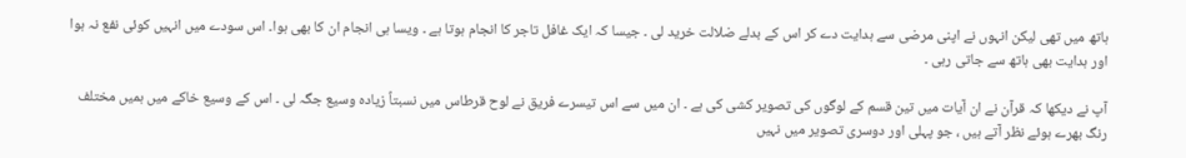ہاتھ میں تھی لیکن انہوں نے اپنی مرضی سے ہدایت دے کر اس کے بدلے ضلالت خرید لی ۔ جیسا کہ ایک غافل تاجر کا انجام ہوتا ہے ۔ ویسا ہی انجام ان کا بھی ہوا۔ اس سودے میں انہیں کوئی نفع نہ ہوا اور ہدایت بھی ہاتھ سے جاتی رہی ۔

آپ نے دیکھا کہ قرآن نے ان آیات میں تین قسم کے لوگوں کی تصویر کشی کی ہے ۔ ان میں سے اس تیسرے فریق نے لوح قرطاس میں نسبتاً زیادہ وسیع جگہ لی ۔ اس کے وسیع خاکے میں ہمیں مختلف رنگ بھرے ہوئے نظر آتے ہیں ، جو پہلی اور دوسری تصویر میں نہیں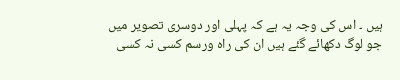ہیں ۔ اس کی وجہ یہ ہے کہ پہلی اور دوسری تصویر میں جو لوگ دکھائے گئے ہیں ان کی راہ ورسم کسی نہ کسی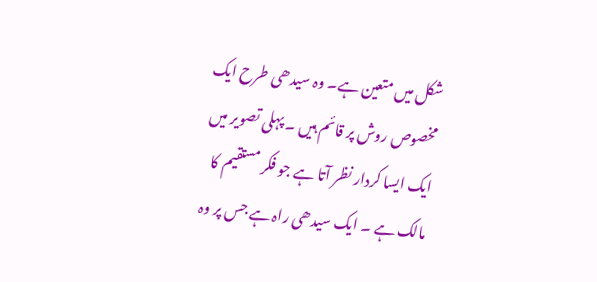شکل میں متعین ہے۔ وہ سیدھی طرح ایک مخصوص روش پر قائم ہیں ۔ پہلی تصویر میں ایک ایسا کردار نظر آتا ہے جو فکر مستقیم کا مالک ہے ۔ ایک سیدھی راہ ہے جس پر وہ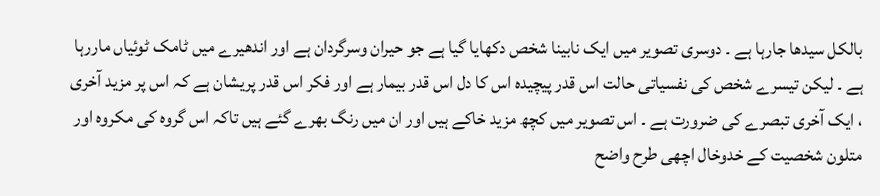بالکل سیدھا جارہا ہے ۔ دوسری تصویر میں ایک نابینا شخص دکھایا گیا ہے جو حیران وسرگردان ہے اور اندھیرے میں ٹامک ٹوئیاں ماررہا ہے ۔ لیکن تیسرے شخص کی نفسیاتی حالت اس قدر پیچیدہ اس کا دل اس قدر بیمار ہے اور فکر اس قدر پریشان ہے کہ اس پر مزید آخری ، ایک آخری تبصرے کی ضرورت ہے ۔ اس تصویر میں کچھ مزید خاکے ہیں اور ان میں رنگ بھرے گئے ہیں تاکہ اس گروہ کی مکروہ اور متلون شخصیت کے خدوخال اچھی طرح واضح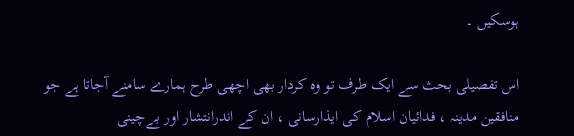ہوسکیں ۔

اس تفصیلی بحث سے ایک طرف تو وہ کردار بھی اچھی طرح ہمارے سامنے آجاتا ہے جو منافقین مدینہ ، فدائیان اسلام کی ایذارسانی ، ان کے اندرانتشار اور بےچینی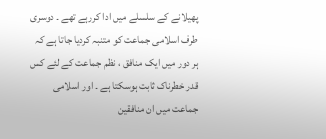پھیلانے کے سلسلے میں ادا کررہے تھے ۔ دوسری طرف اسلامی جماعت کو متنبہ کردیا جاتا ہے کہ ہر دور میں ایک منافق ، نظم جماعت کے لئے کس قدر خطرناک ثابت ہوسکتا ہے ۔ اور اسلامی جماعت میں ان منافقین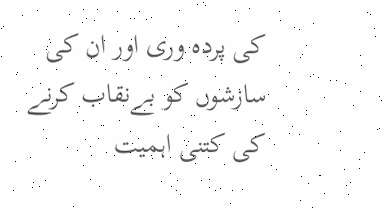کی پردہ وری اور ان کی سازشوں کو بےنقاب کرنے کی کتنی اہمیت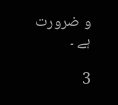و ضرورت ہے ۔

3